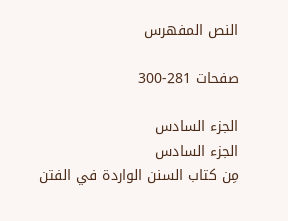النص المفهرس

صفحات 281-300

الجزء السادس
الجزء السادس
مِن كتاب السنن الواردة في الفتن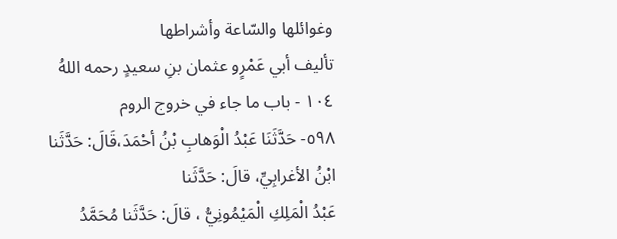وغوائلها والسّاعة وأشراطها
تأليف أبي عَمْرٍو عثمان بنِ سعيدٍ رحمه اللهُ
١٠٤ - باب ما جاء في خروج الروم
٥٩٨- حَدَّثَنَا عَبْدُ الْوَهابِ بْنُ أحْمَدَ،قَالَ: حَدَّثَنا ابْنُ الأغرابِيِّ، قالَ: حَدَّثَنا
عَبْدُ الْمَلِكِ الْمَيْمُونِيُّ ، قالَ: حَدَّثَنا مُحَمَّدُ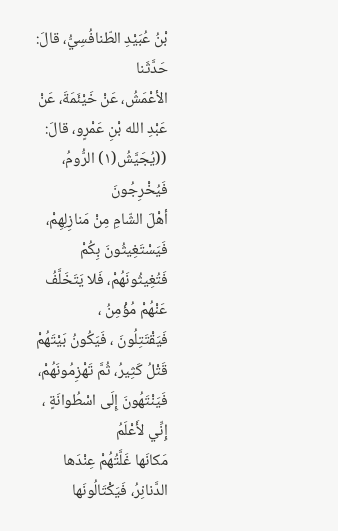بْنُ عُبَيْدِ الطّنافُسِيُّ، قالَ: حَدَّثَنا
الأعْمَشُ، عَنْ خَيْئَمَةَ، عَنْ عَبْدِ الله بْنِ عَمْرٍو، قالَ: ((يُجَيَّشُ(١) الرُّومُ، فَيُخْرِجُونَ
أهْلَ الشّامِ مِنْ مَنازِلِهِمْ، فَيَسْتَغِيثُونَ بِكُمْ فَتُغِيثُونَهُمْ، فَلا يَتَخَلَّفُ عَنْهُمْ مُؤْمِنُ ،
فَيَقْتَتِلُونَ ، فَيَكُونُ بَيْتَهُمْ قَتْلُ كَثِيرُ، ثُمَّ تَهْزِمُونَهُمْ، فَيَنْتَهُونَ إِلَى اسْطُوانَةٍ ، إِنِّي لأَعْلَمُ
مَكانَها غَلَّتُهُمْ عِنْدَها الدَّنانِرُ، فَيَكْتَالُونَها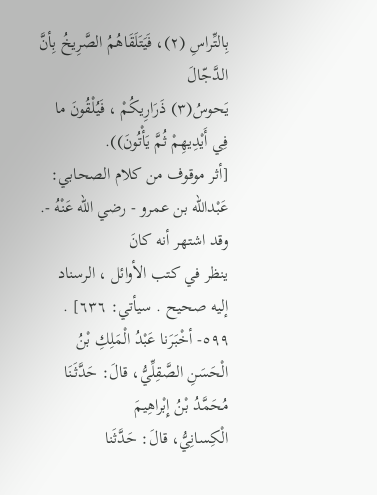بِالتِّراسِ (٢)، فَيَتَلَقَاهُمُ الصَّرِيخُ بِأنَّ الدَّجّالَ
يَحوسُ(٣) ذَرَارِيكُمْ ، فَيُلْقُونَ ما فِي أَيْدِيهِمْ ثُمَّ يَأْتُونَ)).
[أثر موقوف من كلام الصحابي: عَبْدالله بن عمرو - رضي الله عَنْهُ -. وقد اشتهر أنه كانَ
ينظر في كتب الأوائل ، الرسناد إليه صحيح . سيأتي: ٦٣٦] .
٥٩٩- أخْبَرَنا عَبْدُ الْمَلِكِ بْنُ الْحَسَنِ الصَّقِلِّيُّ، قالَ: حَدَّثَنَا مُحَمَّدُ بْنُ إِبْراهِيمَ
الْكِسانِيُّ، قالَ: حَدَّثَنا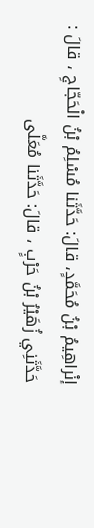إنْراهِيمُ بْنُ مُحَمَّدٍ، قالَ: حَدَّثَنا مُسْلِمُ بْنُ الْحَجّاجِ ، قالَ :
حَدَّثَنِي زُهَيْرُ بْنُ حَرْبٍ ، قالَ: حَدَّثَنا مُعَلَّى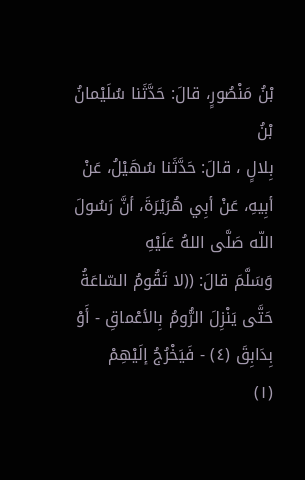بْنُ مَنْصُورٍ، قالَ: حَدَّثَنا سُلَيْمانُ بْنُ
بِلالٍ ، قالَ: حَدَّثَنا سُهَيْلُ، عَنْ أبِيهِ، عَنْ أبِي هُرَيْرَةَ، أنَّ رَسُولَ اللّه صَلَّى اللهُ عَلَيْهِ
وَسَلَّمَ قالَ: ((لا تَقُومُ السّاعَةُ حَتَّى يَنْزِلَ الرُّومُ بِالأعْماقِ - أَوْ بِدَابِقَ (٤) - فَيَخْرُجُ إلَيْهِمْ
(١)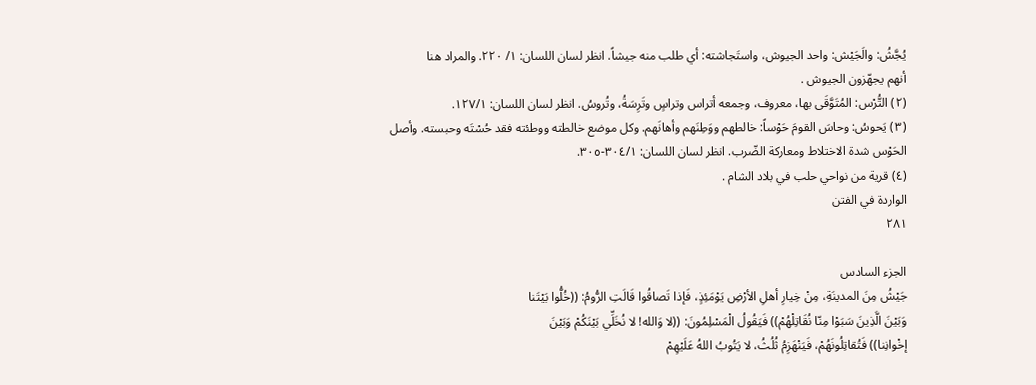يُجَّشُ: والَجَيْش: واحد الجيوش، واستَجاشته: أي طلب منه جيشاً. انظر لسان اللسان: ١/ ٢٢٠. والمراد هنا
أنهم يجهّزون الجيوش .
(٢) التُّرْس: المُتَوَّقَى بها، معروف، وجمعه أتراس وتراسٍ وتَرِسَةُ، وتُروسُ. انظر لسان اللسان: ١٢٧/١.
(٣) يَحوسُ: وحاسَ القومَ حَوْساً: خالطهم ووَطِنَهم وأهانَهم. وكل موضع خالطته ووطئته فقد حُسْتَه وحبسته. وأصل
الحَوْس شدة الاختلاط ومعاركة الضّرب. انظر لسان اللسان: ٣٠٤/١-٣٠٥.
(٤) قرية من نواحي حلب في بلاد الشام .
الواردة في الفتن
٢٨١

الجزء السادس
جَيْشُ مِنَ المدينَةِ، مِنْ خِيارِ أهلِ الأرْضِ يَوْمَئِذٍ، فَإذا تَصاقُوا قَالَتِ الرُّومُ: ((خُلُّوا بَيْتَنا
وَبَيْنَ الَّذِينَ سَبَوْا مِنّا نُقَاتِلْهُمْ)) فَيَقُولُ الْمَسْلِمُونَ: ((لا وَالله! لا نُخَلِّي بَيْنَكُمْ وَبَيْنَ
إخْوانِنا)) فَتُقاتِلُونَهُمْ، فَيَنْهَزِمُ ثُلُثُ، لا يَتُوبُ اللهُ عَلَيْهِمْ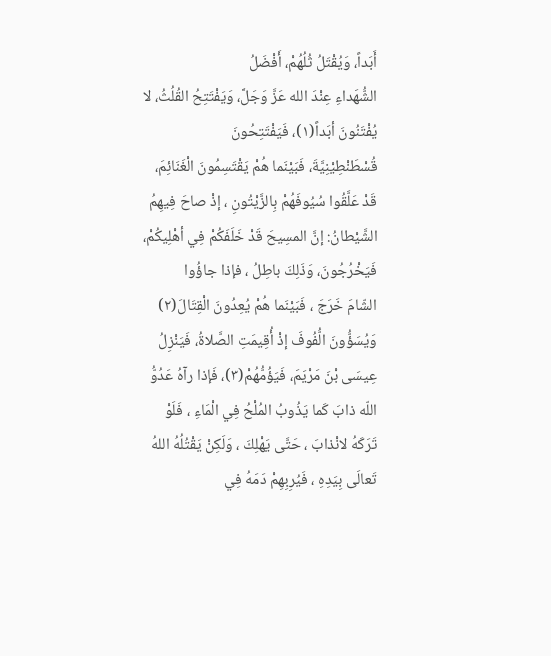أَبَداً، وَيُقْتَلُ ثُلُهُمْ، أَفْضَلُ
الشُّهَداءِ عِنْدَ الله عَزَّ وَجَلَّ، وَيَفْتَتِحُ القُلُثُ، لا يُفْتَنُونَ أبَداً(١)، فَيَفْتَتِحُونَ
قُسْطَنْطِيْنِيَّةَ، فَبَيْنَما هُمْ يَقْتَسِمُونَ الْغَنَائِمَ، قَدْ عَلَّقُوا سُيُوفَهُمْ بِالزَّيْتُونِ ، إذْ صاحَ فِيهِمُ
الشَّيْطانُ: إنَّ المسِيحَ قَدْ خَلَفَكُمْ فِي أهْلِيكُمْ، فَيَخْرُجُونَ، وَذَلِكَ باطِلُ ، فإذا جاؤُوا
الشّامَ خَرَجَ ، فَبَيْنَما هُمْ يُعِدُونَ الْقِتَالَ(٢) وَيُسَؤُّونَ الُّفُوفَ إذْ أُقِيمَتِ الصَّلاةُ، فَيَنْزِلُ
عِيسَى بْنَ مَرْيَمَ، فَيَؤُمُّهُمْ(٣)، فَإذا رآهُ عَدُوُّ اللّه ذابَ كَما يَذُوبُ المُلْحُ فِي الْمَاءِ ، فَلَوْ
تَرَكَهُ لانْذابَ ، حَتَّى يَهْلِكَ ، وَلَكِنْ يَقْتُلُهُ اللهُ تَعالَى بِيَدِهِ ، فَيُرِبِهِمْ دَمَهُ فِي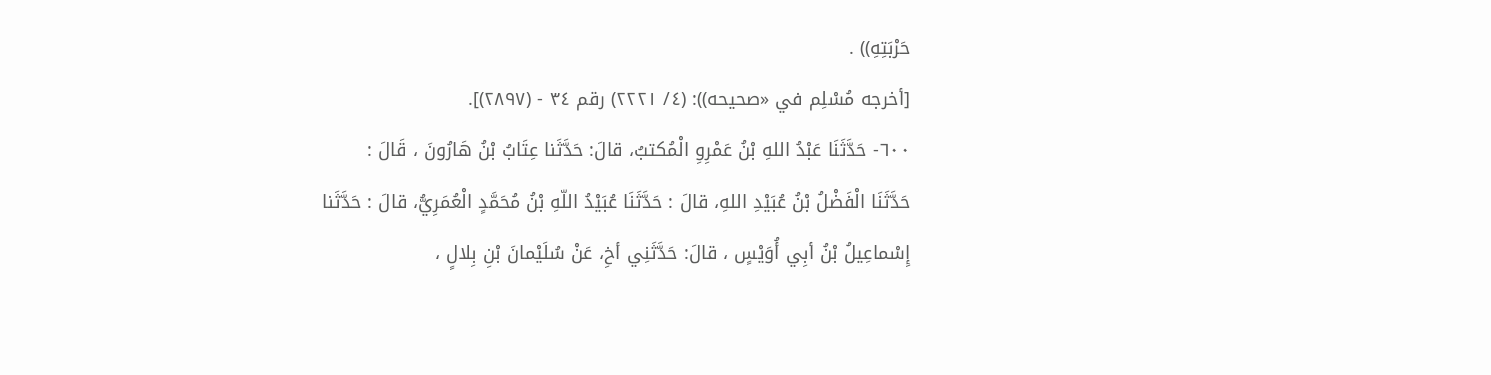حَرْبَتِهِ)) .
[أخرجه مُسْلِم في «صحيحه)): (٤/ ٢٢٢١) رقم ٣٤ - (٢٨٩٧)].
٦٠٠- حَدَّثَنَا عَبْدُ اللهِ بْنُ عَمْرِوِ الْمُكتبُ، قالَ: حَدَّثَنا عِتَابُ بْنُ هَارُونَ ، قَالَ :
حَدَّثَنَا الْفَضْلُ بْنُ عُبَيْدِ اللهِ، قالَ : حَدَّثَنَا عُبَيْدُ اللّهِ بْنُ مُحَمَّدٍ الْعُمَرِيُّ، قالَ : حَدَّثَنا
إِسْماعِيلُ بْنُ أبِي أُوَيْسٍ ، قالَ: حَدَّثَنِي أخِ، عَنْ سُلَيْمانَ بْنِ بِلالٍ ،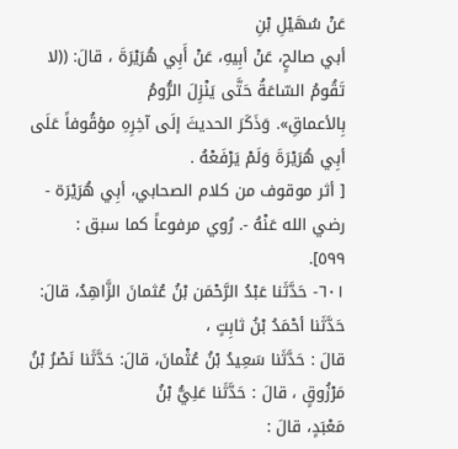عَنْ سُهَيْلِ بْنِ
أبي صالحٍ، عَنْ أبِيهِ، عَنْ أَبِي هُرَيْرَةَ ، قالَ: ((لا تَقُومُ السّاعَةُ حَتَّى يَنْزِلَ الرُّومُ
بِالأعماقِ». وَذَكَرَ الحديثَ إلَى آخِرِهِ مؤقُوفاً عَلَى أبِي هُرَيْرَةَ وَلَمْ يَرْفَعْهُ .
[ أثر موقوف من كلام الصحابي، أبِي هُرَيْرَة - رضي الله عَنْهُ -. رُوي مرفوعاً كما سبق :
٥٩٩].
٦٠١- حَدَّثَنا عَبْدُ الرَّحْمَن بْنُ عُثمانَ الزَّاهِدُ، قالَ: حَدَّثَنا أحْمَدُ بْنُ ثابِتٍ ،
قالَ : حَدَّثَنا سَعِيدُ بْنُ عُثْمانَ، قالَ: حَدَّثَنا نَصْرُ بْنُ مَرْزُوقٍ ، قالَ : حَدَّثَنا عَلِيُّ بْنُ
مَعْبَدٍ، قالَ :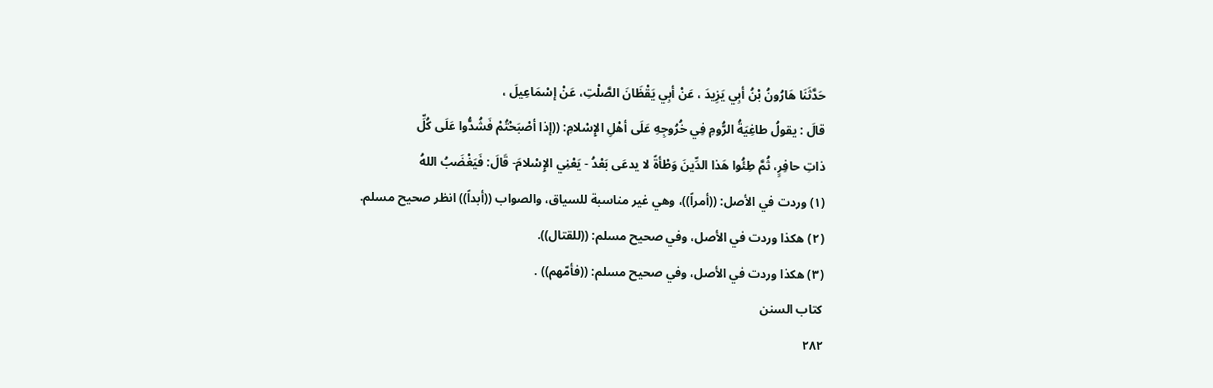حَدَّثَنَا هَارُونُ بْنُ أبِي يَزِيدَ ، عَنْ أبِي يَقْظَانَ الصَّلْتِ، عَنْ إسْمَاعِيلَ ،
قالَ : يقولُ طاغِيَةُ الرُّومِ فِي خُرُوجِهِ عَلَى أهْلِ الإِسْلامِ: ((إذا أصْبَحْتُمْ فَشُدُّوا عَلَى كُلِّ
ذاتِ حافِرٍ، ثُمَّ طِئُوا هَذا الدِّينَ وَطْأةً لا يدعَى بَعْدُ - يَعْنِي الإِسْلامَ- قَالَ: فَيَغْضَبُ اللهُ
(١) وردت في الأصل: ((أمراً))، وهي غير مناسبة للسياق، والصواب ((أبداً)) انظر صحيح مسلم.
(٢) هكذا وردت في الأصل، وفي صحيح مسلم: ((للقتال)).
(٣) هكذا وردت في الأصل، وفي صحيح مسلم: ((فأمّهم)) .
كتاب السنن
٢٨٢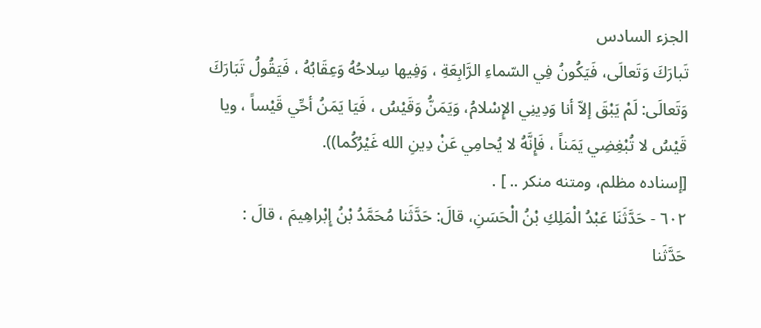الجزء السادس
تَبارَكَ وَتَعالَى، فَيَكُونُ فِي السّماءِ الرَّابِعَةِ ، وَفِيها سِلاحُهُ وَعِقَابُهُ ، فَيَقُولُ تَبَارَكَ
وَتَعالَى: لَمْ يَبْقَ إلاّ أنا وَدِينِي الإِسْلامُ، وَيَمَنُّ وَقَيْسُ ، فَيَا يَمَنُ أحِّي قَيْساً ، ويا
قَيْسُ لا تُبْغِضِي يَمَناً ، فَإِنَّهُ لا يُحامِي عَنْ دِينِ الله غَيْرُكُما)).
[إسناده مظلم، ومتنه منكر .. ] .
٦٠٢ - حَدَّثَنَا عَبْدُ الْمَلِكِ بْنُ الْحَسَنِ، قالَ: حَدَّثَنا مُحَمَّدُ بْنُ إِبْراهِيمَ ، قالَ :
حَدَّثَنا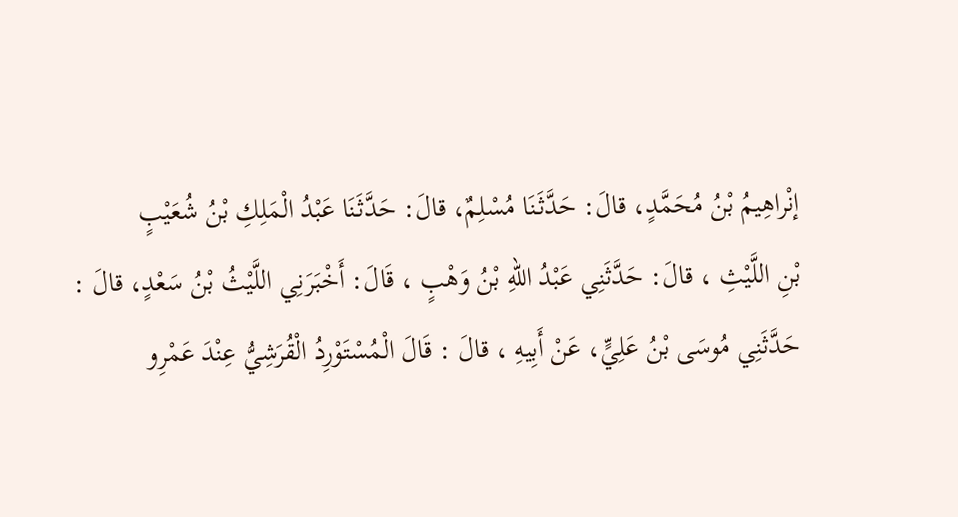إنْراهِيمُ بْنُ مُحَمَّدٍ، قالَ: حَدَّثَنَا مُسْلِمٌ، قالَ: حَدَّثَنَا عَبْدُ الْمَلِكِ بْنُ شُعَيْبٍ
بْنِ اللَّيْثِ ، قالَ: حَدَّثَنِي عَبْدُ اللهِ بْنُ وَهْبٍ ، قَالَ: أَخْبَرَنِي اللَّيْثُ بْنُ سَعْدٍ، قالَ :
حَدَّثَنِي مُوسَى بْنُ عَلِيٍّ، عَنْ أَبِيهِ ، قالَ : قَالَ الْمُسْتَوْرِدُ الْقُرَشِيُّ عِنْدَ عَمْرِو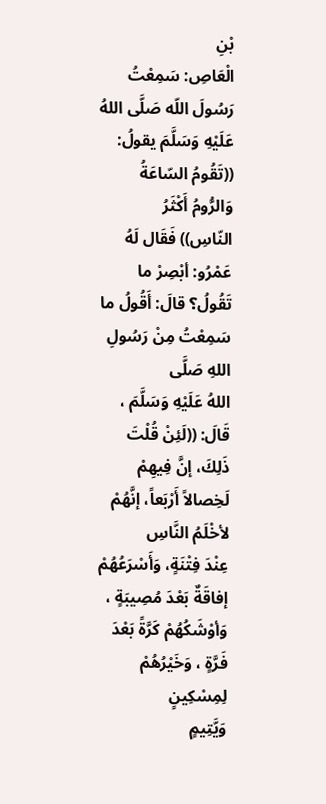بْنِ
الْعَاصِ: سَمِعْتُ رَسُولَ اللّه صَلَّى اللهُ عَلَيْهِ وَسَلَّمَ يقولُ: ((تَقُومُ السّاعَةُ وَالرُّومُ أَكْثَرُ
النّاسِ)) فَقَال لَهُ عَمْرُو: أبْصِرْ ما تَقُولُ؟ قالَ: أَقُولُ ما سَمِعْتُ مِنْ رَسُولِ اللهِ صَلَّى
اللهُ عَلَيْهِ وَسَلَّمَ ، قَالَ: ((لَئِنْ قُلْتَ ذَلِكَ، إنَّ فِيهِمْ لَخِصالاً أَرْبَعاً، إنَّهُمْ لأخْلَمُ النَّاسِ
عِنْدَ فِتْنَةٍ، وَأَسْرَعُهُمْ إفاقَةٌ بَعْدَ مُصِيبَةٍ ، وَأوْشَكُهُمْ كَرَّةً بَعْدَ فَرَّةٍ ، وَخَيْرُهُمْ لِمِسْكِينٍ
وَيَّتِيمٍ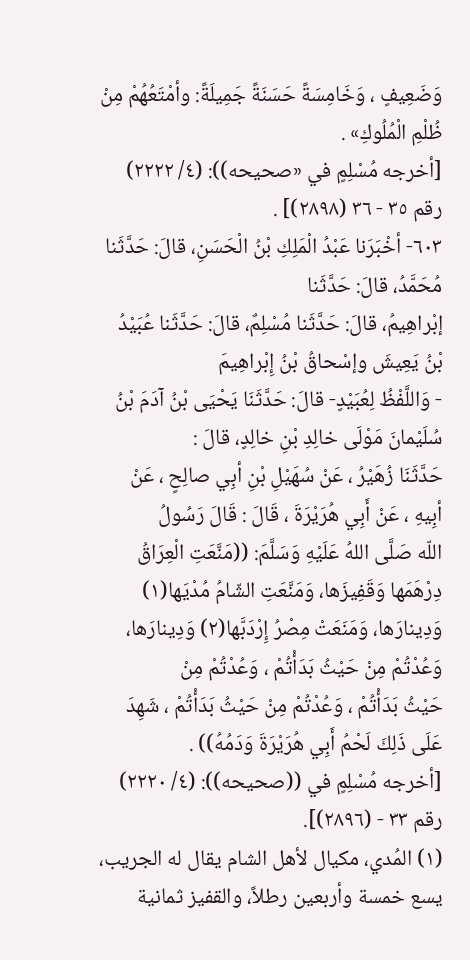وَضَعِيفٍ ، وَخَامِسَةً حَسَنَةً جَمِيلَةً: وأمْتَعُهُمْ مِنْ ظُلْمِ الْمُلُوكِ» .
[أخرجه مُسْلِمٍ في «صحيحه)): (٤/ ٢٢٢٢) رقم ٣٥ - ٣٦ (٢٨٩٨)] .
٦٠٣- أخْبَرَنا عَبْدُ الْمَلِكِ بْنُ الْحَسَنِ، قالَ: حَدَّثَنا مُحَمَّدُ، قالَ: حَدَّثَنا
إبْراهِيمُ، قالَ: حَدَّثَنا مُسْلِمٌ، قالَ: حَدَّثَنا عُبَيْدُ بْنُ يَعِيشَ وإسْحاقُ بْنُ إِبْراهِيمَ
- وَاللَّفْظُ لِعُبَيْدٍ- قالَ: حَدَّثَنَا يَحْيَى بْنُ آدَمَ بْنُ سُلَيْمانَ مَوْلَى خالِدِ بْنِ خالِدٍ، قالَ :
حَدَّثَنَا زُهَيْرُ ، عَنْ سُهَيْلِ بْنِ أبِي صالِحٍ ، عَنْ أبِيهِ ، عَنْ أَبِي هُرَيْرَةَ ، قَالَ : قَالَ رَسُولُ
اللّه صَلَّى اللهُ عَلَيْهِ وَسَلَّمَ: ((مَنَّعَتِ الْعِرَاقُ دِرْهَمَها وَقَفِيزَها، وَمَنَّعَتِ الشّامُ مُدْيَها(١)
وَدِينارَها، وَمَنَعَتْ مِصْرُ إِرْدَبَّها(٢) وَدِينارَها، وَعُدْتُمْ مِنْ حَيْثُ بَدَأْتُمْ ، وَعُدْتُمْ مِنْ
حَيْثُ بَدَأْتُمْ ، وَعُدْتُمْ مِنْ حَيْثُ بَدَأْتُمْ ، شَهِدَ عَلَى ذَلِكَ لَحْمُ أَبِي هُرَيْرَةَ وَدَمُهُ)) .
[أخرجه مُسْلِمٍ في ((صحيحه)): (٤/ ٢٢٢٠) رقم ٣٣ - (٢٨٩٦)].
(١) المُدي، مكيال لأهل الشام يقال له الجريب، يسع خمسة وأربعين رطلاً، والقفيز ثمانية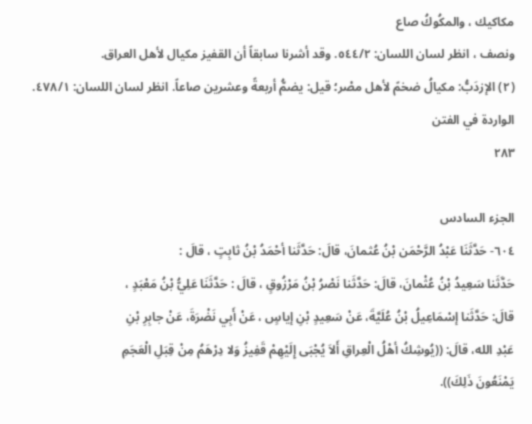مكاكيك ، والمكُوكُ صاع
ونصف ، انظر لسان اللسان: ٥٤٤/٢. وقد أشرنا سابقاً أن القفيز مكيال لأهل العراق.
(٢) الإزدَبُّ: مكيالُ ضخمً لأهل مصْر؛ قيل: يضمُّ أربعةً وعشرين صاعاً. انظر لسان اللسان: ٤٧٨/١.
الواردة في الفتن
٢٨٣

الجزء السادس
٦٠٤- حَدَّثَنَا عَبْدُ الرَّحْمَن بْنُ عُثمانَ، قالَ: حَدَّثَنا أحْمَدُ بْنُ ثابِتٍ ، قالَ :
حَدَّثَنا سَعِيدُ بْنُ عُثْمانَ، قالَ: حَدَّثَنا نَصْرُ بْنُ مَرْزُوقٍ ، قالَ : حَدَّثَنَا عَلِيُّ بْنُ مَعْبَدٍ ،
قالَ: حَدَّثَنا إسْمَاعِيلُ بْنُ عُلَيَّةَ، عَنْ سَعِيدٍ بْنِ إياسٍ ، عَنْ أَبِي نَضْرَةَ، عَنْ جابِرِ بْنِ
عَبْدِ الله، قالَ: ((يُوشِكُ أهْلُ الْعِراقِ أَلاَ يُجْبَى إِلَيْهِمْ قَفِيزُ وَلا دِرْهَمُ مِنْ قِبَلِ الْعَجَمِ
يَمْنَعُونَ ذَلِكَ)).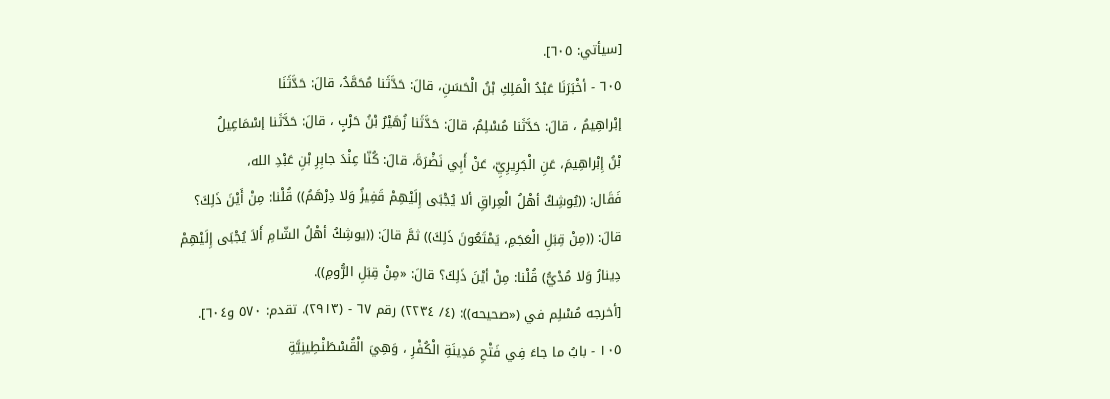[سيأتي: ٦٠٥].
٦٠٥ - أخْبَرَنَا عَبْدُ الْمَلِكِ بْنُ الْحَسَنِ، قالَ: حَدَّثَنا مُحَمَّدُ، قالَ: حَدَّثَنَا
إبْراهِيمُ ، قالَ: حَدَّثَنا مُسْلِمُ، قالَ: حَدَّثَنا زُهَيْرُ بْنُ حَرْبٍ ، قالَ: حَدَّثَنا إسْمَاعِيلُ
بْنُ إِبْراهِيمَ، عَنِ الْجَرِيرِيِّ، عَنْ أَبِي نَضْرَةَ، قالَ: كُنّا عِنْدَ جابِرِ بْنِ عَبْدِ الله،
فَقَال: ((يُوشِكُ أهْلُ الْعِراقِ ألا يُجْبَى إِلَيْهِمْ قَفِيزُ وَلا دِرْهَمُ)) قُلْنا: مِنْ أَيْنَ ذَلِكَ؟
قالَ: ((مِنْ قِبَلِ الْعَجَمِ، يَمْتَعُونَ ذَلِكَ)) ثمَّ قالَ: ((يوشِكُ أهْلُ الشّامِ أَلاَ يُجْبَى إِلَيْهِمْ
دِينارُ وَلا مُدْيُّ) قُلْنا: مِنْ أيْنَ ذَلِكَ؟ قالَ: «مِنْ قِبَلِ الرُّومِ)).
[أخرجه مُسْلِم في («صحيحه)): (٤/ ٢٢٣٤) رقم ٦٧ - (٢٩١٣). تقدم: ٥٧٠ و٦٠٤].
١٠٥ - بابُ ما جاءَ فِي فَتْحِ مَدِينَةِ الْكُفْرِ ، وَهِيَ الْقُسْطَنْطِينِيَّةِ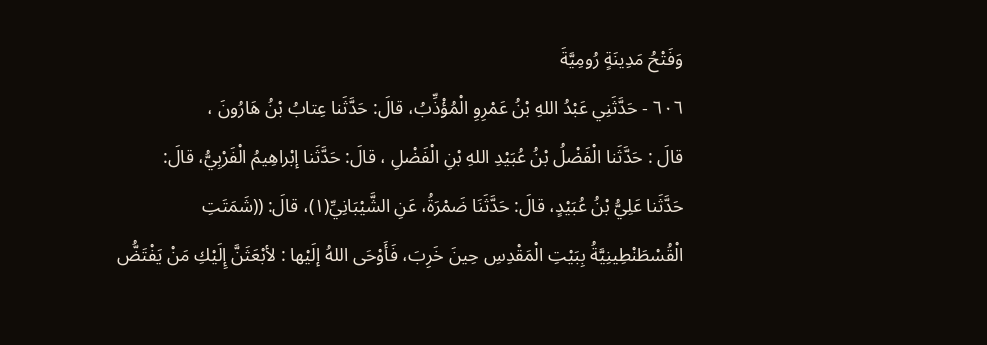وَفَتْحُ مَدِينَةٍ رُومِيَّةَ
٦٠٦ - حَدَّثَنِي عَبْدُ اللهِ بْنُ عَمْرِوِ الْمُؤْذِّبُ، قالَ: حَدَّثَنا عِتابُ بْنُ هَارُونَ ،
قالَ : حَدَّثَنا الْفَضْلُ بْنُ عُبَيْدِ اللهِ بْنِ الْفَضْلِ ، قالَ: حَدَّثَنا إبْراهِيمُ الْفَرْبِيُّ، قالَ:
حَدَّثَنا عَلِيُّ بْنُ عُبَيْدٍ، قالَ: حَدَّثَنَا ضَمْرَةُ، عَنِ الشَّيْبَانِيِّ(١)، قالَ: ((شَمَتَتِ
الْقُسْطَنْطِينِيَّةُ بِبَيْتِ الْمَقْدِسِ حِينَ خَرِبَ، فَأَوْحَى اللهُ إلَيْها : لأبْعَثَنَّ إِلَيْكِ مَنْ يَفْتَضُّ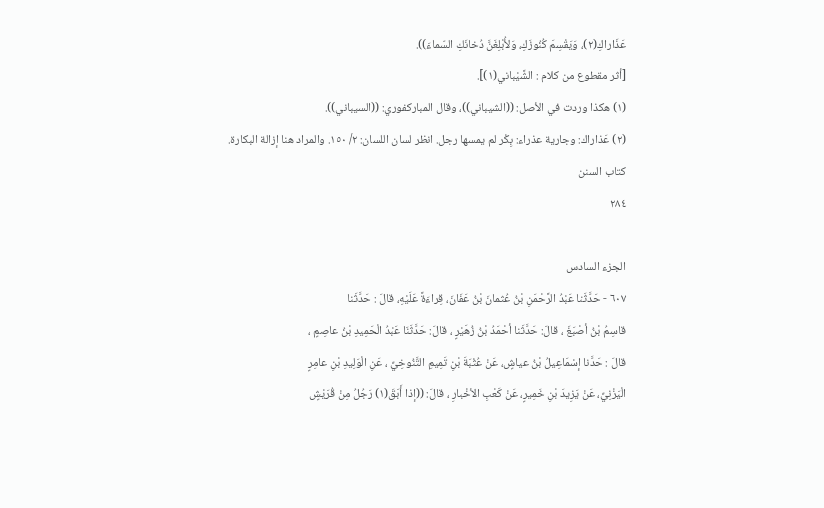عَذَاراكِ(٢)، وَيَقْسِمَ كُنُوزَكِ، وَلأُبْلِغَنَّ دُخانَكِ السّماءَ)).
[أثر مقطوع من كلام : الشَّيْباني(١)].
(١) هكذا وردت في الأصل: ((الشيباني))، وقال المباركفوري: ((السيباني)).
(٢) عَذاراك: وجارية عذراء: بِكْر لم يمسها رجل. انظر لسان اللسان: ٢/ ١٥٠. والمراد هنا إزالة البكارة.
كتاب السنن
٢٨٤

الجزء السادس
٦٠٧ - حَدَّثَنا عَبْدُ الرَّحْمَنِ بْنُ عُثمانَ بْنُ عَفَانَ، قِراءَةً عَلَيْهِ، قالَ : حَدَّثَنا
قاسِمُ بْنُ أصْبَغَ ، قالَ: حَدَّثَنا أحْمَدُ بْنُ زُهَيْرٍ ، قالَ: حَدَّثَنَا عَبْدُ الْحَمِيدِ بْنُ عاصِمٍ ،
قالَ : حَدَّنا إسْمَاعِيلُ بْنُ عياشٍ، عَنْ عُثْبَةَ بْنِ تَمِيمِ التَّنُوخِيِّ ، عَنِ الْوَلِيدِ بْنِ عامِرٍ
الْيَزْنِيِّ، عَنْ يَزِيدَ بْنِ خَمِيرٍ، عَنْ كَعْبِ الأخْبارِ ، قالَ: ((إذا أَبَقَ(١) رَجُلُ مِنْ قُرَيْشٍ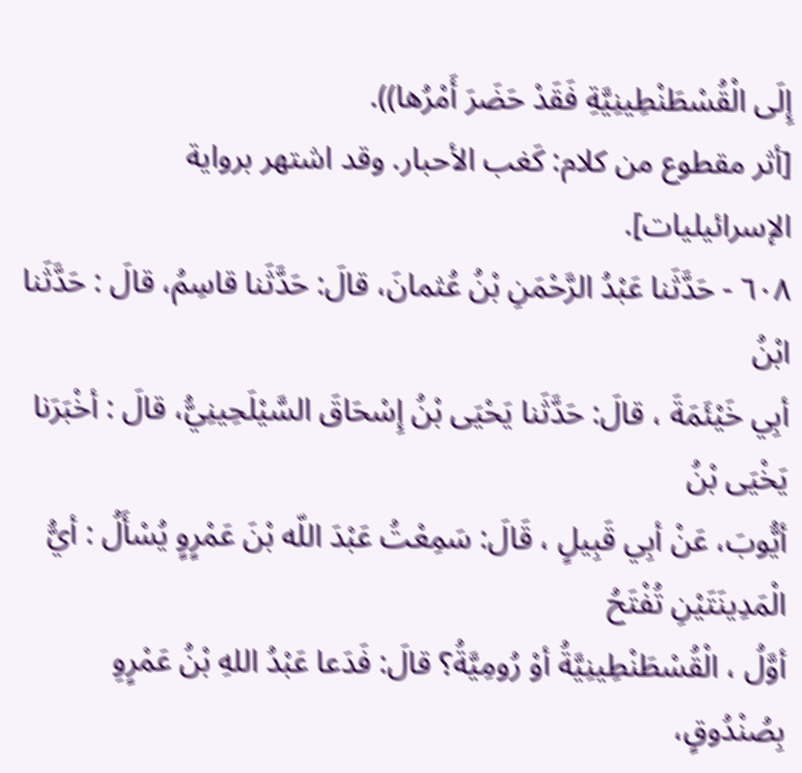إِلَى الْقُسْطَنْطِينِيَّةِ فَقَدْ حَضَرَ أَمْرُها)).
[أثر مقطوع من كلام: كَغب الأحبار. وقد اشتهر برواية الإسرائيليات].
٦٠٨ - حَدَّثَنا عَبْدُ الرَّحْمَنِ بْنُ عُثمانَ، قالَ: حَدَّثَنا قاسِمُ، قالَ : حَدَّثَنا ابْنُ
أبِي خَيْئَمَةَ ، قالَ: حَدَّثَنا يَحْيَى بْنُ إِسْحَاقَ السَّيْلَحِينِيُّ، قالَ : أخْبَرَنا يَخْيَى بْنُ
أيُّوبَ، عَنْ أبِي قَبِيلٍ ، قَالَ: سَمِعْتُ عَبْدَ اللّه بْنَ عَمْرٍوٍ يُسْأَلُ : أيُّ الْمَدِينَتَيْنِ تُفْتَحُ
أوَّلُ ، الْقُسْطَنْطِينِيَّةُ أوْ رُومِيَّةُ؟ قالَ: فَدَعا عَبْدُ اللهِ بْنُ عَمْرٍوِ بِصُنْدُوقٍ،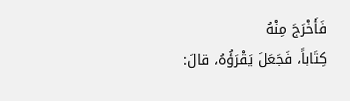فَأَخْرَجَ مِنْهُ
كِتَاباً، فَجَعَلَ يَقْرَؤُهُ، قالَ: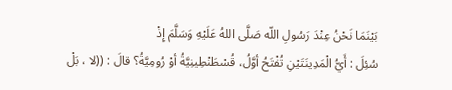بَيْنَمَا نَحْنُ عِنْدَ رَسُولِ اللّه صَلَّى اللهُ عَلَيْهِ وَسَلَّمَ إِذْ
سُئِلَ : أَيُّ الْمَدِينَتَيْنِ تُفْتَحُ أوَّلُ، قُسْطَنْطِينِيَّةُ أوْ رُومِيَّةُ؟ قالَ : ((لا ، بَلْ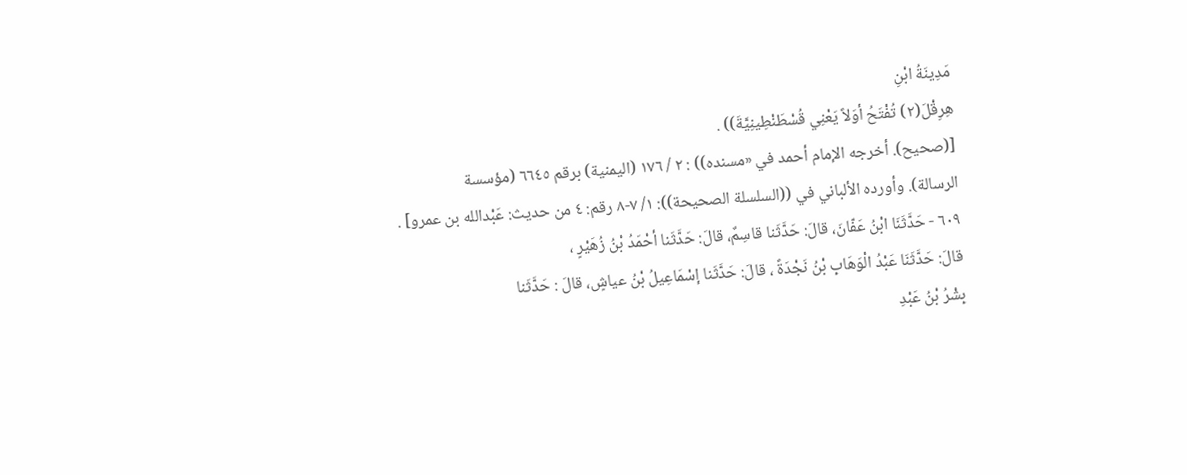مَدِينَةُ ابْنِ
هِرِقْلَ(٢) تُفْتَحُ أوَلاً يَعْنِي قُسْطَنْطِينِيَّةَ)) .
[(صحيح). أخرجه الإمام أحمد في «مسنده)) : ٢ / ١٧٦ (اليمنية) برقم ٦٦٤٥ (مؤسسة
الرسالة). وأورده الألباني في ((السلسلة الصحيحة)): ١/ ٧-٨ رقم: ٤ من حديث: عَبْدالله بن عمرو] .
٦٠٩ - حَدَّثَنَا ابْنُ عَفّانَ، قالَ: حَدَّثَنا قاسِمٌ، قالَ: حَدَّثَنا أحْمَدُ بْنُ زُهَيْرٍ ،
قالَ: حَدَّثَنَا عَبْدُ الْوَهَابِ بْنُ نَجْدَةً ، قالَ: حَدَّثَنا إسْمَاعِيلُ بْنُ عياشٍ، قالَ : حَدَّثَنا
بِشْرُ بْنُ عَبْدِ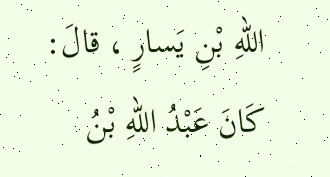اللهِ بْنِ يَسارٍ ، قالَ: كَانَ عَبْدُ اللهِ بْنُ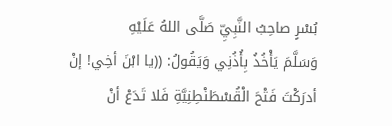بُسْرٍ صاحِبُ النَّبِيِّ صَلَّى اللهُ عَلَيْهِ
وَسَلَّمَ يَأْخُذُ بِأُذُنِي وَيَقُولُ: ((يا ابْنَ أخِي! إنْ أدرَكْتَ فَتْحَ الْقُسْطَنْطِنِيَّةِ فَلا تَدَعْ أنْ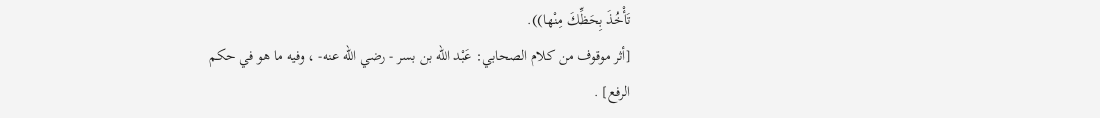تَأْخُذَ بِحَظِّكَ مِنْها)).
[أثر موقوف من كلام الصحابي: عَبْد الله بن بسر - رضي الله عنه- ، وفيه ما هو في حكم
الرفع] .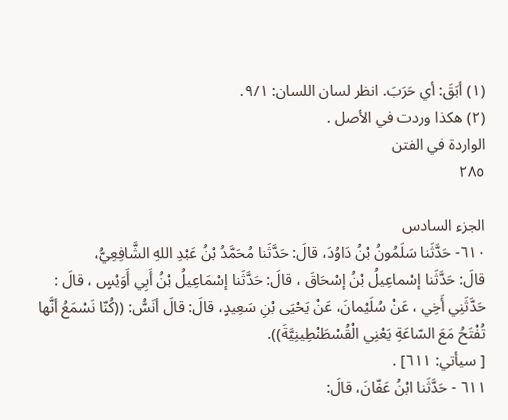(١) أبَقَ: أي حَرَبَ. انظر لسان اللسان: ٩/١.
(٢) هكذا وردت في الأصل .
الواردة في الفتن
٢٨٥

الجزء السادس
٦١٠- حَدَّثَنا سَلَمُونُ بْنُ دَاوُدَ، قالَ: حَدَّثَنا مُحَمَّدُ بْنُ عَبْدِ اللهِ الشَّافِعِيُّ،
قالَ: حَدَّثَنا إسْماعِيلُ بْنُ إسْحَاقَ ، قالَ: حَدَّثَنا إسْمَاعِيلُ بْنُ أَبِي أَوَيْسٍ ، قالَ :
حَدَّثَنِي أَخِي ، عَنْ سُلَيْمانَ، عَنْ يَحْيَى بْنِ سَعِيدٍ، قالَ: قالَ أنَسُّ: ((كُنّا نَسْمَعُ أنَّها
تُفْتَحُ مَعَ السّاعَةِ يَعْنِي الْقُسْطَنْطِينِيَّةَ)).
[ سيأتي: ٦١١] .
٦١١ - حَدَّثَنا ابْنُ عَفّانَ، قالَ: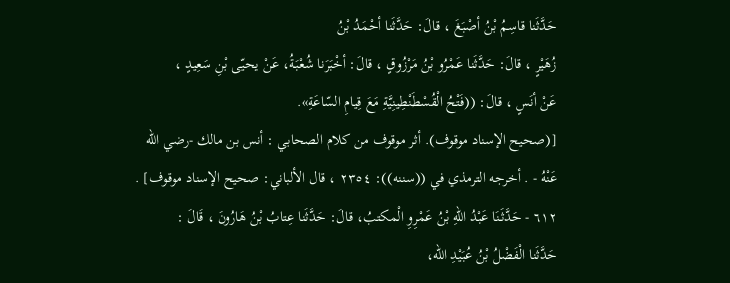حَدَّثَنا قاسِمُ بْنُ أصْبَغَ ، قالَ: حَدَّثَنا أحْمَدُ بْنُ
زُهَيْرٍ ، قالَ: حَدَّثَنا عَمْرُو بْنُ مَرْزُوقٍ ، قالَ: أخْبَرَنا شُعْبَةُ، عَنْ يحيّى بْنِ سَعِيدٍ ،
عَنْ أنَسٍ ، قالَ: ((فَتْحُ الْقُسْطَنْطِينِيَّةِ مَعَ قِيامِ السّاعَةِ».
[(صحيح الإسناد موقوف). أثر موقوف من كلام الصحابي : أنس بن مالك -رضي الله
عَنْهُ - . أخرجه الترمذي في ((سننه)): ٢٣٥٤ ، قال الألباني: صحيح الإسناد موقوف] .
٦١٢ - حَدَّثَنَا عَبْدُ اللهِ بْنُ عَمْرِوِ الْمكتبُ، قالَ: حَدَّثَنا عِتابُ بْنُ هَارُونَ ، قَالَ :
حَدَّثَنا الْفَضْلُ بْنُ عُبَيْدِ الله،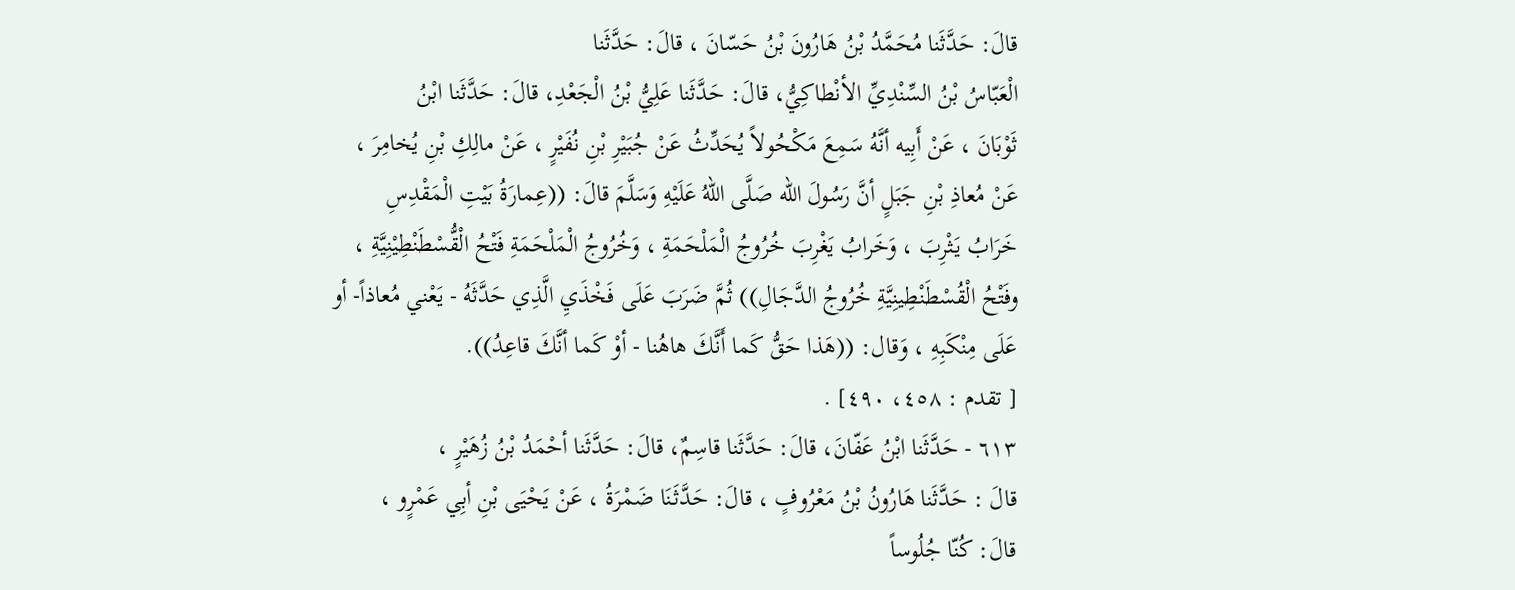قالَ: حَدَّثَنا مُحَمَّدُ بْنُ هَارُونَ بْنُ حَسّانَ ، قالَ: حَدَّثَنا
الْعَبّاسُ بْنُ السِّنْدِيِّ الأنْطاكِيُّ، قالَ: حَدَّثَنا عَلِيُّ بْنُ الْجَعْدِ، قالَ: حَدَّثَنا ابْنُ
ثَوْبَانَ ، عَنْ أَبِيه أنَّهُ سَمِعَ مَكْحُولاً يُحَدِّثُ عَنْ جُبَيْرِ بْنِ نُفَيْرٍ ، عَنْ مالِكِ بْنِ يُخامِرَ ،
عَنْ مُعاذِ بْنِ جَبَلٍ أنَّ رَسُولَ اللّه صَلَّى اللهُ عَلَيْهِ وَسَلَّمَ قالَ: ((عِمارَةُ بَيْتِ الْمَقْدِسِ
خَرَابُ يَثْرِبَ ، وَخَرابُ يَغْرِبَ خُرُوجُ الْمَلْحَمَةِ ، وَخُرُوجُ الْمَلْحَمَةِ فَتْحُ الْقُّسْطَنْطِيْنِيَّةِ ،
وفَتْحُ الْقُسْطَنْطِينِيَّةِ خُرُوجُ الدَّجَالِ)) ثُمَّ ضَرَبَ عَلَى فَخْذَيِ الَّذِي حَدَّثَهُ - يَعْني مُعاذاً- أو
عَلَى مِنْكَبِهِ ، وَقال: ((هَذا حَقُّ كَما أَنَّكَ هاهُنا - أوْ كَما أنَّكَ قاعِدُ)).
[ تقدم : ٤٥٨، ٤٩٠] .
٦١٣ - حَدَّثَنا ابْنُ عَفّانَ، قالَ: حَدَّثَنا قاسِمٌ، قالَ: حَدَّثَنا أحْمَدُ بْنُ زُهَيْرٍ ،
قالَ : حَدَّثَنا هَارُونُ بْنُ مَعْرُوفٍ ، قالَ: حَدَّثَنَا ضَمْرَةُ ، عَنْ يَحْيَى بْنِ أبِي عَمْرٍو ،
قالَ: كُنّا جُلُوساً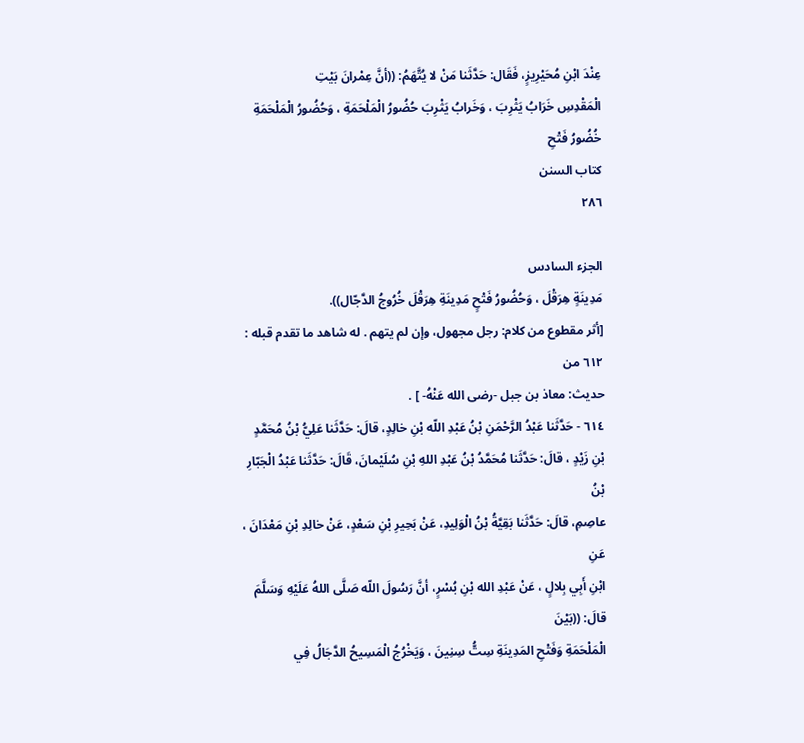عِنْدَ ابْنِ مُحَيْرِيزٍ، فَقَال: حَدَّثَنا مَنْ لا يُتَّهَمُ: ((أنَّ عِمْرانَ بَيْتِ
الْمَقْدِسِ خَرَابُ يَثْرِبَ ، وَخَرابُ يَثْرِبَ حُضُورُ الْمَلْحَمَةِ ، وَحُضُورُ الْمَلْحَمَةِ خُضُورُ فَتْحِ
كتاب السنن
٢٨٦

الجزء السادس
مَدِينَةٍ هِرَقْلَ ، وَحُضُورُ فَتْحٍ مَدِينَةِ هِرَقْلَ خُرُوجُ الدَّجّال)).
[أثر مقطوع من كلام: رجل مجهول، وإن لم يتهم . له شاهد ما تقدم قبله : ٦١٢ من
حديث: معاذ بن جبل -رضى الله عَنْهُ- ] .
٦١٤ - حَدَّثَنا عَبْدُ الرَّحْمَنِ بْنُ عَبْدِ اللّه بْنِ خالِدٍ، قالَ: حَدَّثَنا عَلِيُّ بْنُ مُحَمَّدٍ
بْنِ زَيْدٍ ، قالَ: حَدَّثَنا مُحَمَّدُ بْنُ عَبْدِ اللهِ بْنِ سُلَيْمانَ، قَالَ: حَدَّثَنا عَبْدُ الْجَبّارِ بْنُ
عاصِمِ، قالَ: حَدَّثَنا بَقِيَّةُ بْنُ الْوَلِيدِ، عَنْ بَحِيرِ بْنِ سَعْدٍ، عَنْ خالِدِ بْنِ مَعْدَانَ ، عَنِ
ابْنِ أَبِي بِلالٍ ، عَنْ عَبْدِ الله بْنِ بُسْرٍ، أنَّ رَسُولَ اللّه صَلَّى اللهُ عَلَيْهِ وَسَلَّمَ قالَ: ((بَيْنَ
الْمَلْحَمَةِ وَفَتْحِ المَدِينَةِ سِتُّ سِنِينَ ، وَيَخْرُجُ الْمَسِيحُ الدَّجَالُ فِي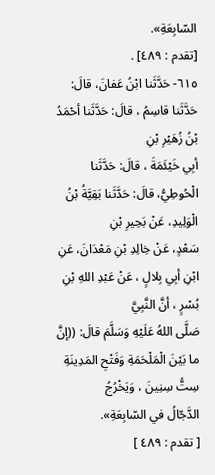السّابِعَةِ».
[تقدم : ٤٨٩] .
٦١٥- حَدَّثَنا ابْنُ عَفانَ، قالَ: حَدَّثَنا قاسِمُ ، قالَ: حَدَّثَنا أحْمَدُ بْنُ زُهَيْرِ بْنِ
أبِي خَيْئَمَةَ ، قالَ: حَدَّثَنا الْحُوطِيُّ، قالَ: حَدَّثَنا بَقِيَّةُ بْنُ الْوَلِيدِ، عَنْ بَحِيرِ بْنِ
سَعْدٍ، عَنْ خِالِدِ بْنِ مَعْدَانَ، عَنِ ابْنِ أبِي بِلالٍ ، عَنْ عَبْدِ اللهِ بْنِ بُسْرٍ ، أنَّ النَّبِيَّ
صَلَّى اللهُ عَلَيْهِ وَسَلَّمَ قالَ: ((إنَّ ما بَيْنَ الْمَلْحَمَةِ وَفَتْحِ المَدِينَةِ سِتُّ سِنِينَ ، وَيَخْرُجُ
الدَّجّالُ في السّابِعَةِ».
[ تقدم : ٤٨٩ ]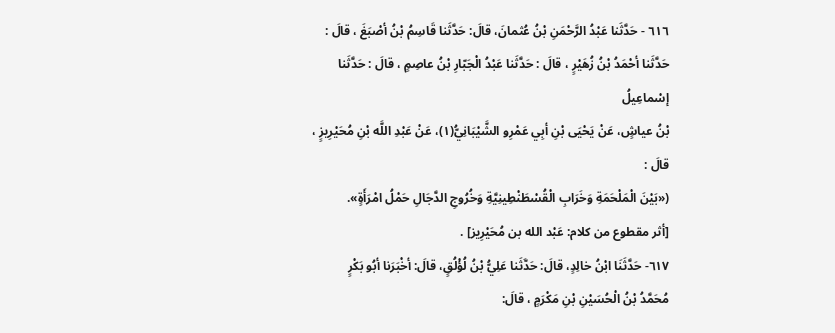٦١٦ - حَدَّثَنا عَبْدُ الرَّحْمَنِ بْنُ عُثمانَ، قالَ: حَدَّثَنا قَاسِمُ بْنُ أصْبَغَ ، قالَ :
حَدَّثَنا أحْمَدُ بْنُ زُهَيْرٍ ، قالَ : حَدَّثَنا عَبْدُ الْجَبّارِ بْنُ عاصِمٍ ، قالَ : حَدَّثَنا إسْماعِيلُ
بْنُ عياشٍ، عَنْ يَحْيَى بْنِ أبِي عَمْرِو الشَّيْبَانِيُّ(١)، عَنْ عَبْدِ اللَّه بْنِ مُحَيْرِيزٍ ، قالَ :
(«بَيْنَ الْمَلْحَمَةِ وَخَرَابِ الْقُسْطَنْطِينِيَّةِ وَخُرُوجِ الدَّجَالِ حَمْلُ امْرَأَةٍ».
[أثر مقطوع من كلام: عَبْد الله بن مُحَيْرِيز] .
٦١٧- حَدَّثَنَا ابْنُ خالِدٍ، قالَ: حَدَّثَنا عَلِيُّ بْنُ لُؤْلُقٍ، قالَ: أخْبَرَنا أبُو بَكْرٍ
مُحَمَّدُ بْنُ الْحُسَيْنِ بْنِ مَكْرَمٍ ، قالَ: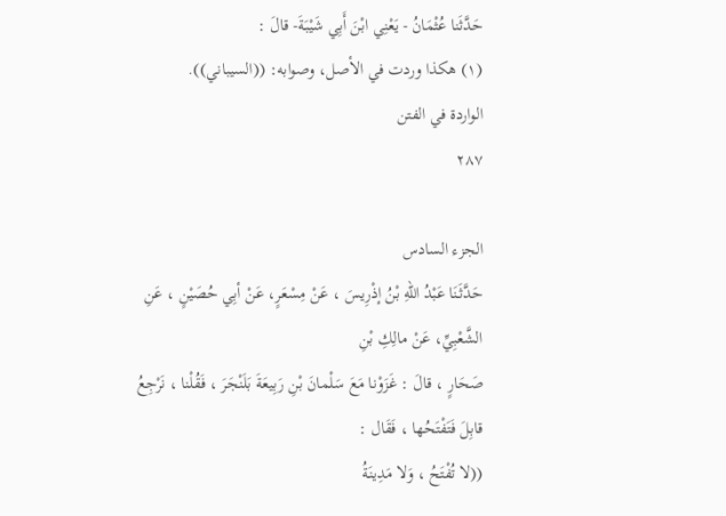حَدَّثَنا عُثْمَانُ - يَعْنِي ابْنَ أَبِي شَيْبَةَ- قالَ :
(١) هكذا وردت في الأصل، وصوابه: ((السيباني)).
الواردة في الفتن
٢٨٧

الجزء السادس
حَدَّثَنَا عَبْدُ اللّهِ بْنُ إذْرِيسَ ، عَنْ مِسْعَرٍ، عَنْ أبِي حُصَيْنٍ ، عَنِ الشَّعْبِيِّ، عَنْ مالِكِ بْنِ
صَحَارٍ ، قالَ : غَزَوْنا مَعَ سَلْمانَ بْنِ رَبِيعَةَ بَلَنْجَرَ ، فَقُلْنا ، نَرْجِعُ قابِلَ فَتَفْتَحُها ، فَقَال :
((لا تُفْتَحُ ، وَلا مَدِينَةُ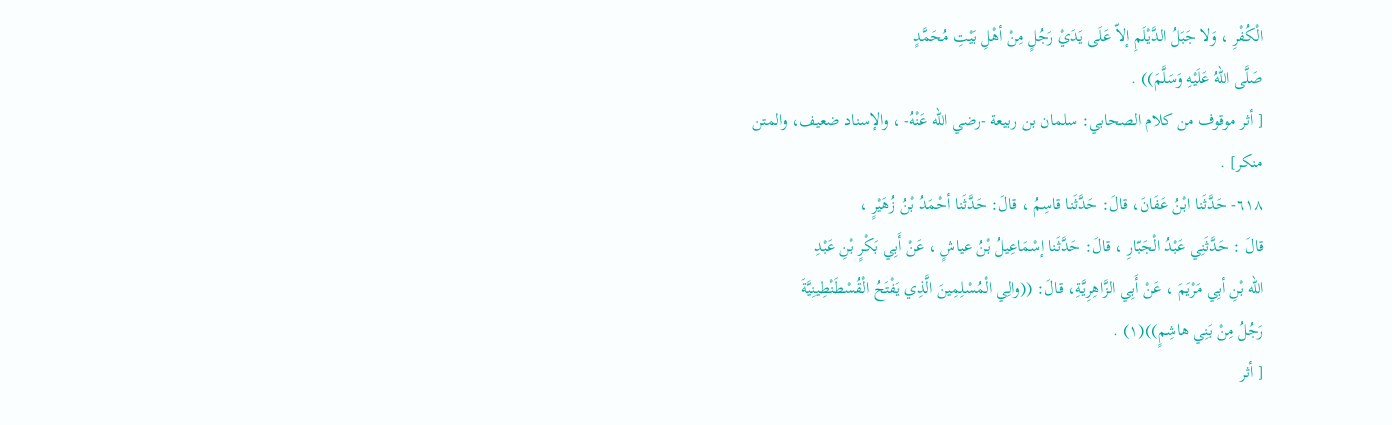الْكُفْرِ ، وَلا جَبَلُ الدَّيْلَمِ إلاّ عَلَى يَدَيْ رَجُلٍ مِنْ أهْلِ بَيْتِ مُحَمَّدٍ
صَلَّى اللهُ عَلَيْهِ وَسَلَّمَ)) .
[ أثر موقوف من كلام الصحابي: سلمان بن ربيعة -رضي الله عَنْهُ- ، والإسناد ضعيف، والمتن
منكر] .
٦١٨- حَدَّثَنا ابْنُ عَفَانَ، قالَ: حَدَّثَنا قاسِمُ ، قالَ: حَدَّثَنا أحْمَدُ بْنُ زُهَيْرٍ ،
قالَ : حَدَّثَنِي عَبْدُ الْجَبّارِ ، قالَ: حَدَّثَنا إسْمَاعِيلُ بْنُ عياشٍ ، عَنْ أَبِي بَكْرٍ بْنِ عَبْدِ
اللّه بْنِ أبِي مَرْيَمَ ، عَنْ أَبِي الزَّاهِرِيَّةِ، قالَ: ((والِي الْمُسْلِمِينَ الَّذِي يَفْتَحُ الْقُسْطَنْطِينِيَّةَ
رَجُلُ مِنْ بَنِي هاشِمٍ))(١) .
[ أثر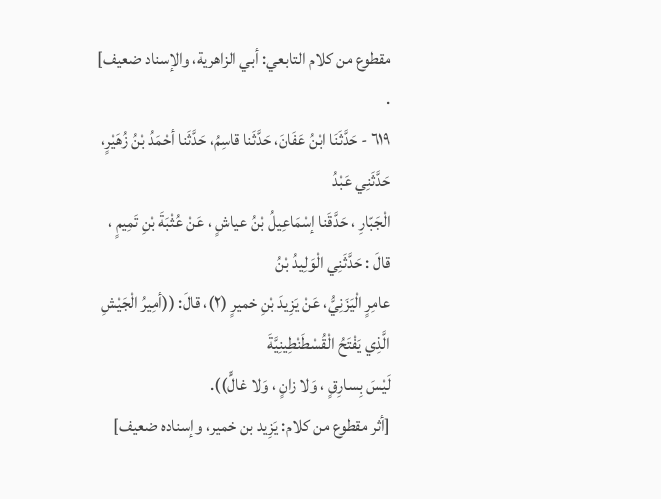مقطوع من كلام التابعي: أبي الزاهرية، والإسناد ضعيف] .
٦١٩ - حَدَّثَنَا ابْنُ عَفَانَ، حَدَّثَنا قاسِمُ، حَدَّثَنا أحْمَدُ بْنُ زُهَيْرٍ، حَدَّثَنِي عَبْدُ
الْجَبّارِ ، حَدَّقَنا إسْمَاعِيلُ بْنُ عياشٍ ، عَنْ عُثْبَةَ بْنِ تَمِيمٍ ، قالَ : حَدَّثَنِي الْوَلِيدُ بْنُ
عامِرٍ الْيَزَنِيُّ، عَنْ يَزِيدَ بْنِ خميرٍ (٢)، قالَ: ((أمِيرُ الْجَيْشِ الَّذِي يَفْتَحُ الْقُسْطَنْطِينِيَّةَ
لَيْسَ بِسارِقٍ ، وَلا زانٍ ، وَلا غالٍّ)).
[أثر مقطوع من كلام: يَزِيد بن خمير، وإسناده ضعيف]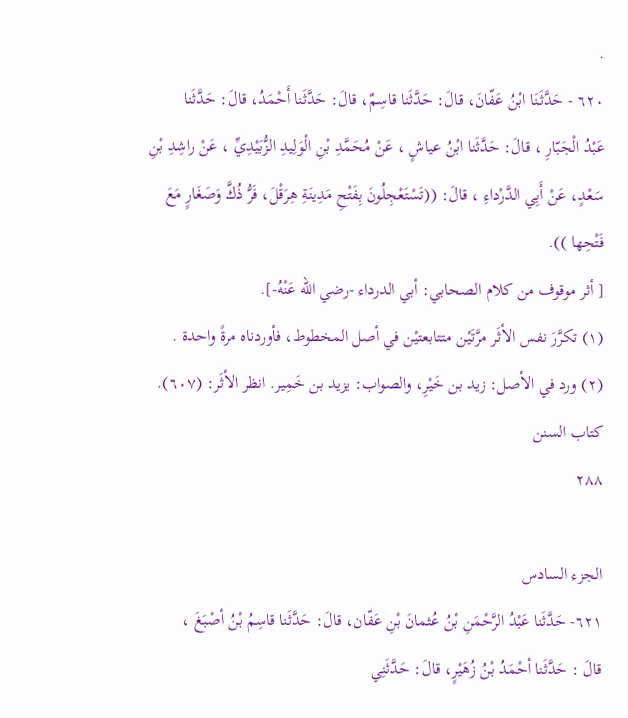.
٦٢٠ - حَدَّثَنَا ابْنُ عَفّانَ، قالَ: حَدَّثَنا قاسِمٌ، قالَ: حَدَّثَنا أَحْمَدُ، قالَ: حَدَّثَنا
عَبْدُ الْجَبّارِ ، قالَ: حَدَّثَنا ابْنُ عياشٍ ، عَنْ مُحَمَّدِ بْنِ الْوَلِيدِ الزُّبَيْدِيِّ ، عَنْ راشِدِ بْنِ
سَعْدٍ، عَنْ أَبِي الدَّرْداءِ ، قالَ: ((تَسْتَعْجِلُونَ بِفَتْحِ مَدِينَةِ هِرَقْلَ، فَرُّ ذُكَّ وَصَغَارٍ مَعَ
فَتْحِها )).
[ أثر موقوف من كلام الصحابي: أبي الدرداء -رضي الله عَنْهُ-].
(١) تكرَّرَ نفس الأثَر مرَّتَيْن متتابعتيْن في أصل المخطوط، فأوردناه مرةً واحدة .
(٢) ورد في الأصل: زيد بن خَيْرِ، والصواب: يزيد بن خَمِير. انظر الأثَر: (٦٠٧).
كتاب السنن
٢٨٨

الجزء السادس
٦٢١- حَدَّثَنا عَبْدُ الرَّحْمَنِ بْنُ عُثمانَ بْنِ عَفّان، قالَ: حَدَّثَنا قاسِمُ بْنُ أصْبَغَ ،
قالَ : حَدَّثَنا أحْمَدُ بْنُ زُهَيْرٍ، قالَ: حَدَّثَنِي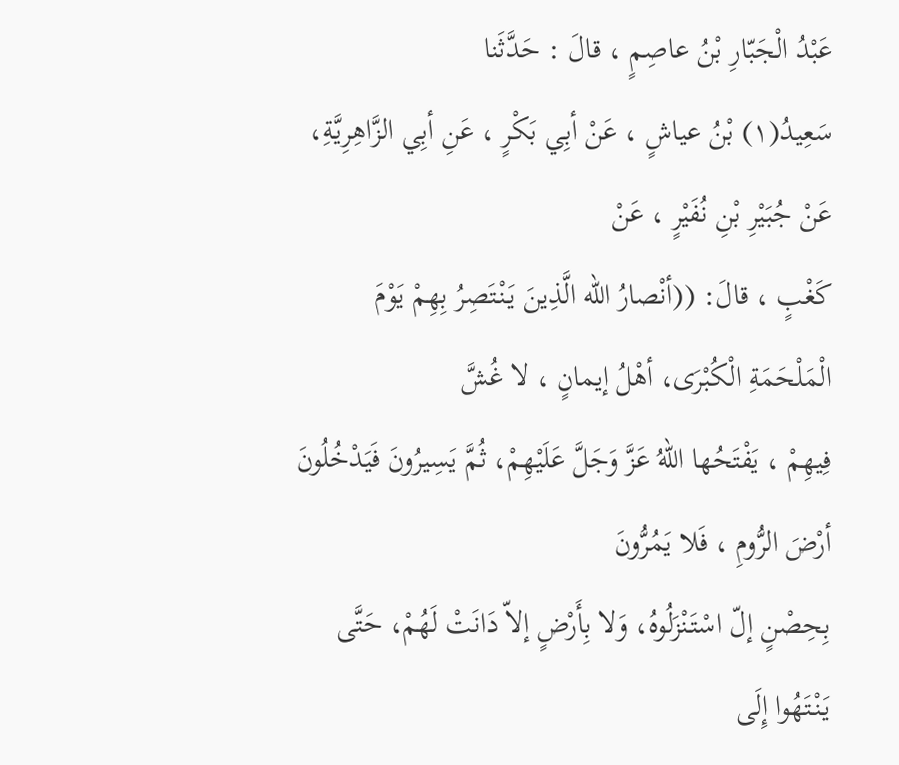عَبْدُ الْجَبّارِ بْنُ عاصِمٍ ، قالَ : حَدَّثَنا
سَعِيدُ(١) بْنُ عياشٍ ، عَنْ أبِي بَكْرٍ ، عَنِ أبِي الزَّاهِرِيَّةِ، عَنْ جُبَيْرِ بْنِ نُفَيْرٍ ، عَنْ
كَغْبٍ ، قالَ: ((أنْصارُ الله الَّذِينَ يَنْتَصِرُ بِهِمْ يَوْمَ الْمَلْحَمَةِ الْكُبْرَى، أهْلُ إيمانٍ ، لا غُشَّ
فِيهِمْ ، يَفْتَحُها اللهُ عَزَّ وَجَلَّ عَلَيْهِمْ، ثُمَّ يَسِيرُونَ فَيَدْخُلُونَ أرْضَ الرُّومِ ، فَلا يَمُرُّونَ
بِحِصْنٍ إلّ اسْتَنْزَلُوهُ، وَلا بِأَرْضٍ إلاّ دَانَتْ لَهُمْ، حَتَّى يَنْتَهُوا إِلَى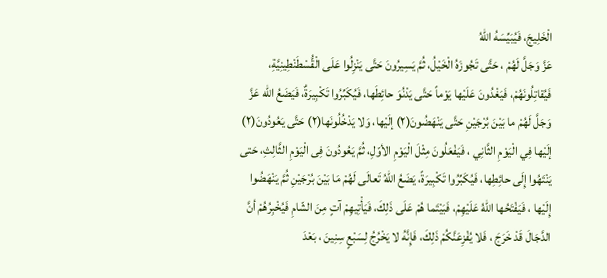الْخَلِيجَ، فَيُبَيِّسَهُ اللهُ
عَزَّ وَجَلَّ لَهُمْ ، حَتَّى تَجُوزَهُ الْخَيْلُ، ثُمَّ يَسِيرُونَ حَتَّى يَنْزِلُوا عَلَى الْقُّسْطَنْطِينِيَّةِ،
فَيُقاتِلُونَهُمْ، فَيَغْدُونَ عَلَيْها يَوْماً حَتَّى يَدْنُوَ حائِطَها، فَيُكَبِّرُوا تَكْبِيرَةٌ، فَيَضَعُ الله عَزَّ
وَجَلَّ لَهُمْ ما بَيْنَ بُرْجَيْنِ حَتَّى يَنْهَضُونَ(٢) إلَيْها، وَلا يَدْخُلُونَها(٢) حَتَّى يَعُودُونَ(٢)
إلَيْها فِي الْيَوْمِ الثَّانِي ، فَيَفْعَلُونَ مِثْلَ الْيَوْمِ الأوّلِ، ثُمَّ يَعُودُونَ فِى الْيَوْمِ الثَّالِثِ، حَتى
يَنْتَهُوا إِلَى حائِطِها، فَيُكَبِّرُوا تَكْبِيرَةً، يَضَعُ اللهُ تَعالَى لَهُمْ مَا بَيْنَ بُرْجَيْنِ ثُمَّ يَنْهَضُوا
إِلَيْها ، فَيَفْتَحُها اللهُ عَلَيْهِمْ، فَبَيْتَما هُمْ عَلَى ذَلِكَ، فَيَأْتِيهِمْ آتٍ مِنَ الشّامِ فَيُخْبِرُهُمْ أنَّ
الدَّجَالَ قَدْ خَرَجَ ، فَلا يُفْزِعَنَّكُمْ ذَلِكَ، فَإِنَّهُ لا يَخْرُجُ لِسَبْعٍ سِنِينَ ، بَعْدَ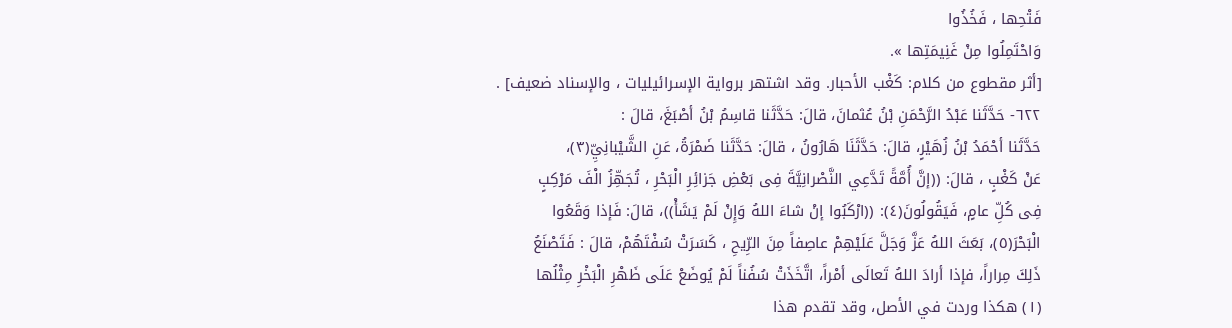فَتْحِها ، فَخُذُوا
وَاحْتَمِلُوا مِنْ غَنِيمَتِها ».
[أثر مقطوع من كلام: كَغْب الأحبار. وقد اشتهر برواية الإسرائيليات ، والإسناد ضعيف] .
٦٢٢- حَدَّثَنا عَبْدُ الرَّحْمَنِ بْنُ عُثمانَ، قالَ: حَدَّثَنا قاسِمُ بْنُ أصْبَغَ، قالَ :
حَدَّثَنا أحْمَدُ بْنُ زُهَيْرٍ، قالَ: حَدَّثَنَا هَارُونُ ، قالَ: حَدَّثَنا ضَمْرَةُ، عَنِ الشَّيْبانِيِّ(٣)،
عَنْ كَغْبٍ ، قالَ: ((إنَّ أُمَّةً تَدَّعِي النَّصْرانِيَّةَ فِى بَعْضِ جَزائِرِ الْبَحْرِ ، تُجَهِّزُ الْفَ مَرْكِبٍ
فِى كُلِّ عامٍ، فَيَقُولُونَ(٤): ((ارْكَبُوا إنْ شاءَ اللهُ وَإِنْ لَمْ يَشَأْ))، قالَ: فَإذا وَقَعُوا
الْبَحْرَ(٥)، بَعَثَ اللهُ عَزَّ وَجَلَّ عَلَيْهِمْ عاصِفاً مِنَ الرِّيحِ ، كَسَرَتْ سُفْتَهُمْ، قالَ : فَتَصْنَعُ
ذَلِكَ مِراراً، فإذا أرادَ اللهُ تَعالَى أمْراً، اتَّخَذَتْ سُفُناً لَمْ يُوضَعْ عَلَى ظَهْرِ الْبَخْرِ مِثْلُها
(١) هكذا وردت في الأصل، وقد تقدم هذا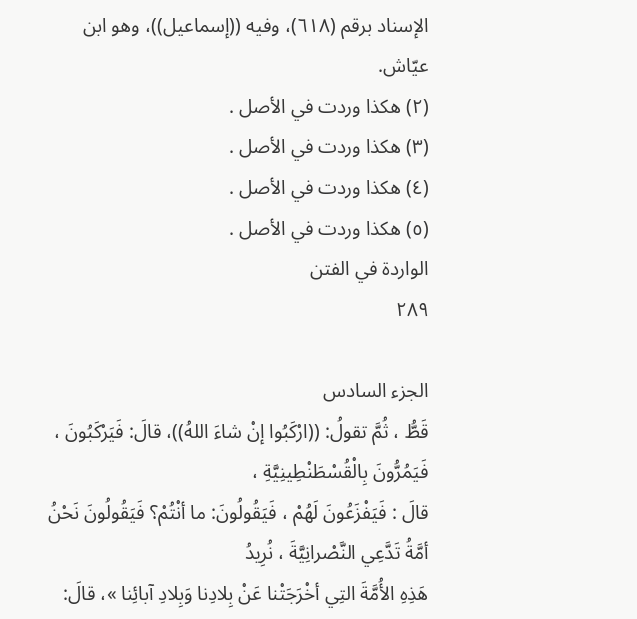الإسناد برقم (٦١٨)، وفيه ((إسماعيل))، وهو ابن عيّاش.
(٢) هكذا وردت في الأصل .
(٣) هكذا وردت في الأصل .
(٤) هكذا وردت في الأصل .
(٥) هكذا وردت في الأصل .
الواردة في الفتن
٢٨٩

الجزء السادس
قَطُّ ، ثُمَّ تقولُ: ((ارْكَبُوا إنْ شاءَ اللهُ))، قالَ: فَيَرْكَبُونَ ، فَيَمُرُّونَ بِالْقُسْطَنْطِينِيَّةِ ،
قالَ : فَيَفْزَعُونَ لَهُمْ ، فَيَقُولُونَ: ما أنْتُمْ؟ فَيَقُولُونَ نَحْنُ أمَّةُ تَدَّعِي النَّصْرانِيَّةَ ، نُرِيدُ
هَذِهِ الأُمَّةَ التِي أخْرَجَتْنا عَنْ بِلادِنا وَبِلادِ آبائِنا »، قالَ: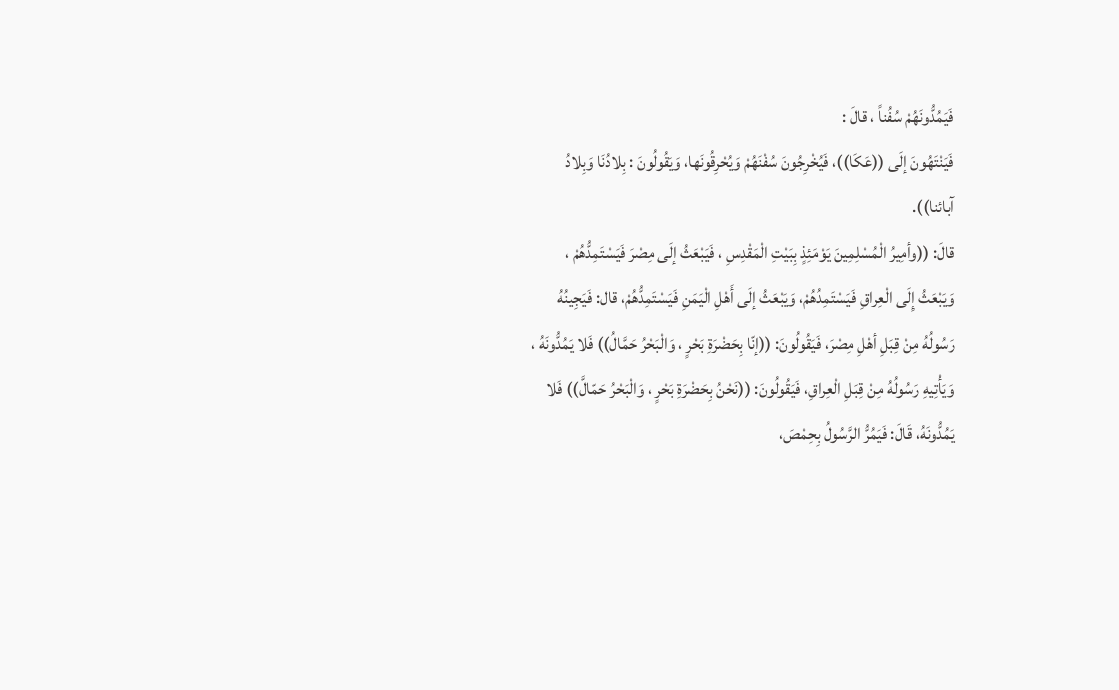فَيَمُدُّونَهُمْ سُفُناً ، قالَ :
فَيَنْتَهُونَ إلَى ((عَكَا))، فَيُخْرِجُونَ سُفْنَهُمْ وَيُحْرِقُونَها، وَيَقُولُونَ : بِلادُنَا وَبِلادُ
آبائنا)).
قالَ: ((وأمِيرُ الْمُسْلِمِينَ يَوْمَئِذٍ بِبَيْتِ الْمَقْدِسِ ، فَيَبْعَثُ إلَى مِصْرَ فَيَسْتَمِدُّهُمْ ،
وَيَبْعَثُ إِلَى الْعِراقِ فَيَسْتَمِدُهُمْ، وَيَبْعَثُ إلَى أَهْلِ الْيَمَنِ فَيَسْتَمِدُّهُمْ، قال: فَيَجِينُهُ
رَسُولُهُ مِنْ قِبَلِ أهْلِ مِصْرَ، فَيَقُولُونَ: ((إنّا بِحَضْرَةِ بَحْرٍ ، وَالْبَحْرُ حَمَّالُ)) فَلا يَمُدُّونَهُ ،
وَيَأْتِيهِ رَسُولُهُ مِنْ قِبَلِ الْعِراقِ، فَيَقُولُونَ: ((نَحْنُ بِحَضْرَةِ بَحْرٍ ، وَالْبَحْرُ حَمّالَّ)) فَلا
يَمُدُّونَهُ، قَالَ: فَيَمُرُّ الرَّسُولُ بِحِمْصَ،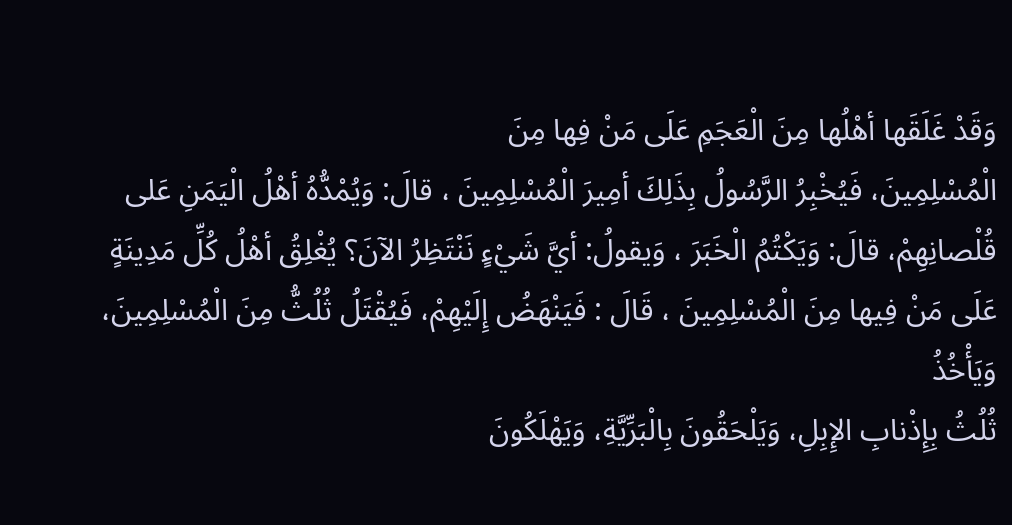وَقَدْ غَلَقَها أهْلُها مِنَ الْعَجَمِ عَلَى مَنْ فِها مِنَ
الْمُسْلِمِينَ، فَيُخْبِرُ الرَّسُولُ بِذَلِكَ أمِيرَ الْمُسْلِمِينَ ، قالَ: وَيُمْدُّهُ أهْلُ الْيَمَنِ عَلى
قُلْصانِهِمْ، قالَ: وَيَكْتُمُ الْخَبَرَ ، وَيقولُ: أيَّ شَيْءٍ نَنْتَظِرُ الآنَ؟ يُغْلِقُ أهْلُ كُلِّ مَدِينَةٍ
عَلَى مَنْ فِيها مِنَ الْمُسْلِمِينَ ، قَالَ : فَيَنْهَضُ إِلَيْهِمْ، فَيُقْتَلُ ثُلُثُّ مِنَ الْمُسْلِمِينَ، وَيَأْخُذُ
ثُلُثُ بِإِذْنابِ الإِبِلِ، وَيَلْحَقُونَ بِالْبَرِّيَّةِ، وَيَهْلَكُونَ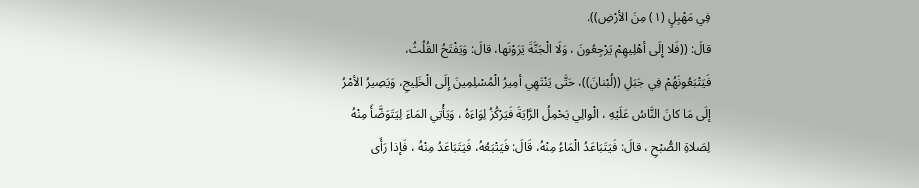فِي مَهْبِلٍ (١) مِنَ الأرْضِ)).
قالَ: ((فَلا إِلَى أهْلِيهِمْ يَرْجِعُونَ ، وَلَا الْجَنَّةَ يَرَوْنَها، قالَ: وَيَفْتَحُ القُلُثُ،
فَيَتْبَعُونَهُمْ فِي جَبَلِ ((لُبْنانَ))، حَتَّى يَنْتَهِي أمِيرُ الْمُسْلِمِينَ إِلَى الْخَلِيجِ، وَيَصِيرُ الأمْرُ
إلَى مَا كانَ النَّاسُ عَلَيْهِ ، الْوالِي يَحْمِلُ الرَّايَةَ فَيَرْكُزُ لِوَاءَهُ ، وَيَأْتِي المَاءَ لِيَتَوَضَّأَ مِنْهُ
لِصَلاةِ الصُّبْحِ ، قالَ: فَيَتَبَاعَدُ الْمَاءُ مِنْهُ، قَالَ: فَيَتْبَعُهُ، فَيَتَبَاعَدُ مِنْهُ ، فَإذا رَأَى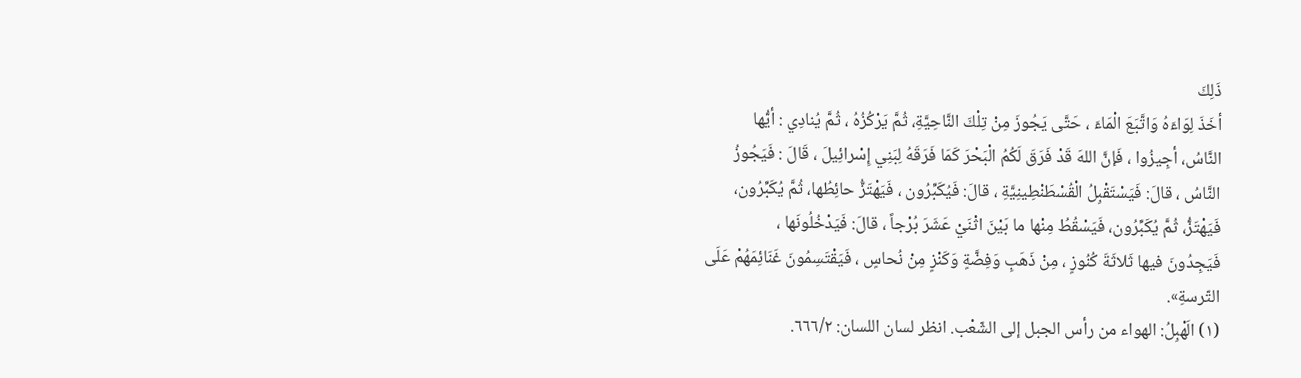ذَلِكَ
أخَذَ لِوَاءَهُ وَاتَّبَعَ الْمَاءَ ، حَتَّى يَجُوزَ مِنْ تِلْكَ النَّاحِيَّةِ، ثُمَّ يَرْكُزُهُ ، ثُمَّ يُنادِي : أيُّها
النَّاسُ، أجِيزُوا ، فَإنَّ اللهَ قَدْ فَرَقَ لَكُمُ الْبَحْرَ كَمَا فَرَقَهُ لِبَنِي إِسْرائِيلَ ، قَالَ : فَيَجُوزُ
النَّاسُ ، قالَ: فَيَسْتَقْبِلُ الْقُسْطَنْطِينِيَّةِ ، قالَ: فَيُكَبِّرُون ، فَيَهْتَزُّ حائِطُها، ثُمَّ يُكَبِّرُون،
فَيَهْتَزُّ، ثُمَّ يُكَبِّرُون، فَيَسْقُطُ مِنْها ما بَيْنَ اثْنَيْ عَشَرَ بُرْجاً ، قالَ: فَيَدْخُلُونَها ،
فَيَجِدُونَ فيها ثَلاثَةَ كُنُوزٍ ، مِنْ ذَهَبِ وَفِضَّةٍ وَكَنْزٍ مِنْ نُحاسٍ ، فَيَقْتَسِمُونَ غَنَائِمَهُمْ عَلَى
التّرسةِ».
(١) الَهْبِلُ: الهواء من رأس الجبل إلى الشّعْب. انظر لسان اللسان: ٦٦٦/٢.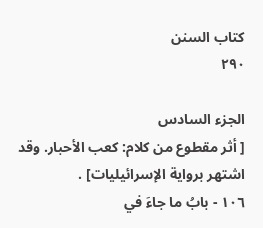كتاب السنن
٢٩٠

الجزء السادس
[ أثر مقطوع من كلام: كعب الأحبار. وقد اشتهر برواية الإسرائيليات] .
١٠٦ - بابُ ما جاءَ في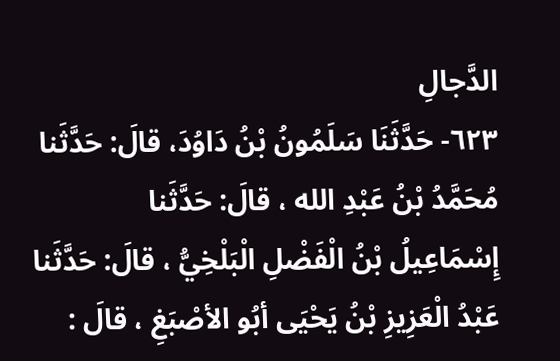الدَّجالِ
٦٢٣- حَدَّثَنَا سَلَمُونُ بْنُ دَاوُدَ، قالَ: حَدَّثَنا مُحَمَّدُ بْنُ عَبْدِ الله ، قالَ: حَدَّثَنا
إِسْمَاعِيلُ بْنُ الْفَضْلِ الْبَلْخِيُّ ، قالَ: حَدَّثَنا عَبْدُ الْعَزِيزِ بْنُ يَحْيَى أبُو الأصْبَغِ ، قالَ :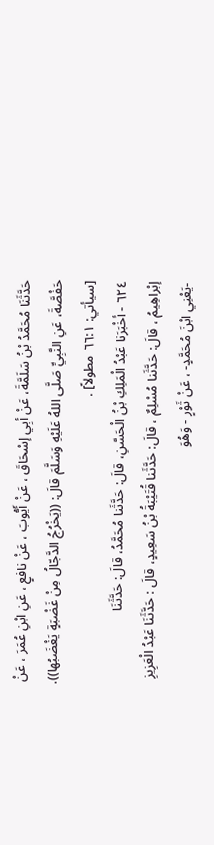حَدَّثَنَا مُحَمَّدُ بْنُ سَلَمَّةَ، عَنْ أبِي إسْحَاقَ ، عَنْ أَيُّوبَ ، عَنْ نافعٍ ، عَنِ ابْنِ عُمَرَ ، عَنْ
حَفْصَّةَ، عَنِ النَّبِيِّ صَلَّى اللهُ عَلَيْهِ وَسَلَّمَ قالَ: ((يَخْرُجُ الدَّجّالُ مِنْ غَضْبَةٍ يَغْضَبُها)).
[سيأتي: ٦٦:١ مطولاً] .
٦٢٤ - أخْبَرَنا عَبْدُ الْمَلِكِ بْنُ الْحَسَّنِ، قالَ: حَدَّثَنا مُحَمَّدُ، قالَ: حَدَّثَنَا
إبْراهِيمُ ، قالَ: حَدَّثَنا مُسْلِمٌ ، قالَ: حَدَّثَنا قُتَيْبَةُ بْنُ سَعِيدٍ، قالَ : حَدَّثَنَا عَبْدُ الْعَزِيزِ
-يَعْنِي ابْنَ مُحَمَّدٍ- ، عَنْ ثَوْرٍ - وَهُوَ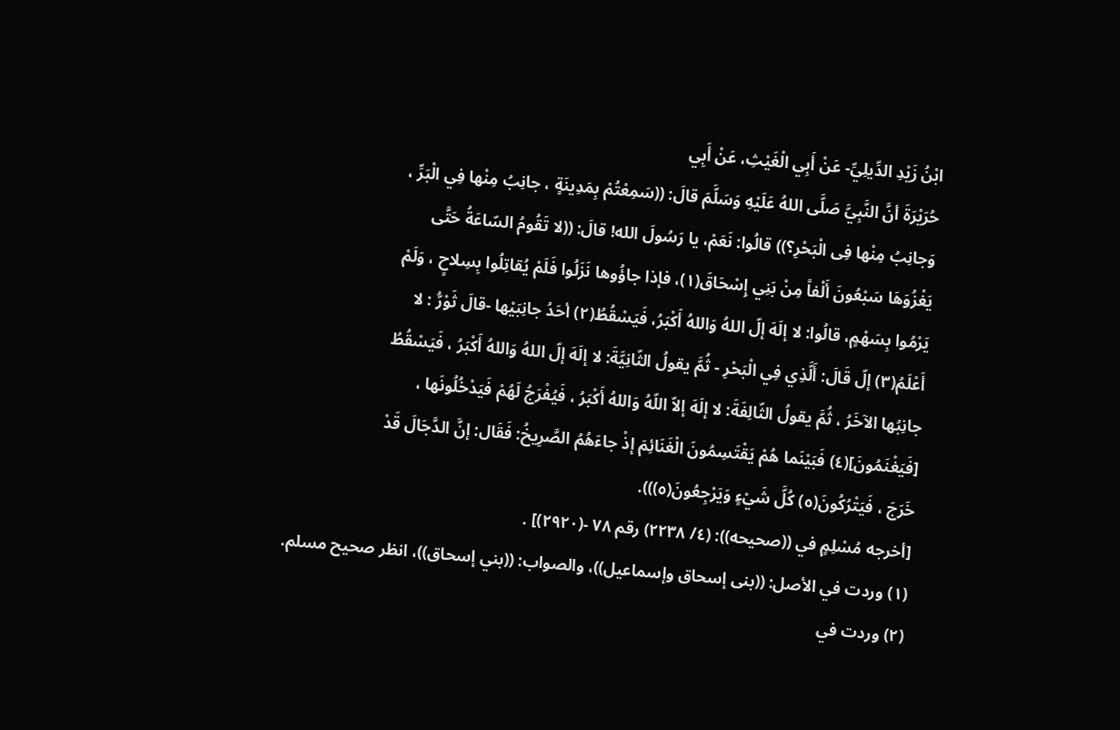ابْنُ زَيْدِ الدِّيلِيِّ- عَنْ أَبِي الْغَيْثِ، عَنْ أَبِي
حُرَيْرَةَ أنَّ النَّبِيَّ صَلَّى اللهُ عَلَيْهِ وَسَلَّمَ قالَ: ((سَمِعْتُمْ بِمَدِينَةٍ ، جانِبُ مِنْها فِي الْبَرِّ ،
وَجانِبُ مِنْها فِى الْبَحْرِ؟)) قالُوا: نَعَمْ، يا رَسُولَ الله! قالَ: ((لا تَقُومُ السّاعَةُ حَتَّى
يَغْزُوَهَا سَبْعُونَ أَلْفاً مِنْ بَنِي إِسْحَاقَ(١)، فإذا جاؤُوها نَزَلُوا فَلَمْ يُقاتِلُوا بِسِلاحٍ ، وَلَمْ
يَرْمُوا بِسَهْمٍ، قالُوا: لا إلَهَ إلّ اللهُ وَاللهُ أَكْبَرُ، فَيَسْقُطُ(٢) أحَدُ جانِبَيْها -قالَ ثَوْرُّ : لا
أَعْلَمُ(٣) إلّ قَالَ: أَلَّذِي فِي الْبَحْرِ - ثُمَّ يقولُ الثّانِيَّةَ: لا إلَهَ إلّ اللهُ وَاللهُ أَكْبَرُ ، فَيَسْقُطُ
جانِبُها الآخَرُ ، ثُمَّ يقولُ الثّالِفَةَ: لا إلَهَ إلاّ اللّهُ وَاللهُ أَكْبَرُ ، فَيُفْرَجُ لَهُمْ فَيَدْخُلُونَها ،
[فَيَغْنَمُونَ](٤) فَبَيْنَما هُمْ يَقْتَسِمُونَ الْغَنَائِمَ إذْ جاءَهُمُ الصَّرِيخُ: فَقَال: إنَّ الدَّجَالَ قَدْ
خَرَجَ ، فَيَتْرُكُونَ(٥) كُلَّ شَيْءٍ وَيَرْجِعُونَ(٥))).
[أخرجه مُسْلِمٍ في ((صحيحه)): (٤/ ٢٢٣٨) رقم ٧٨ -(٢٩٢٠)] .
(١) وردت في الأصل: ((بنى إسحاق وإسماعيل))، والصواب: ((بني إسحاق))، انظر صحيح مسلم.
(٢) وردت في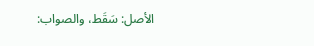الأصل: سَقَط، والصواب: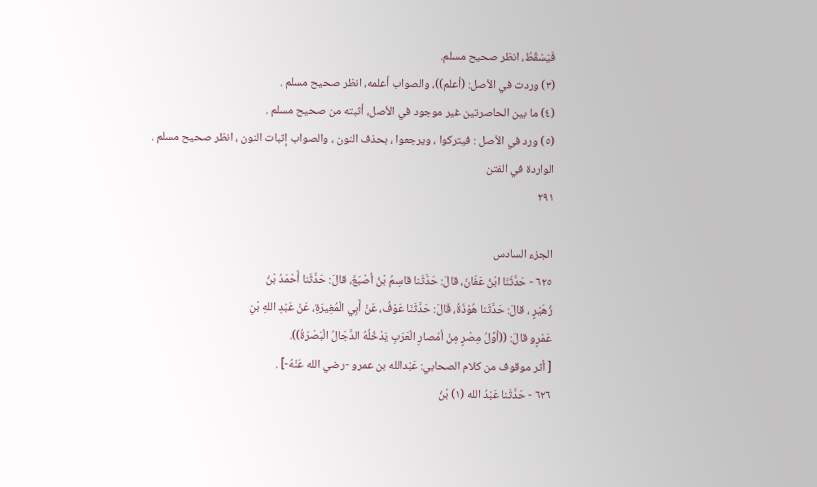فَيَسْقُطُ، انظر صحيح مسلم.
(٣) وردت في الأصل: (أعلم))، والصواب أعلمه، انظر صحيح مسلم .
(٤) ما بين الحاصرتين غير موجود في الأصل، أثبته من صحيح مسلم .
(٥) ورد في الأصل : فيتركوا ، ويرجعوا ، بحذف النون ، والصواب إثبات النون ، انظر صحيح مسلم .
الواردة في الفتن
٢٩١

الجزء السادس
٦٢٥ - حَدَّثَنَا ابْنُ عَفّانَ، قالَ: حَدَّثَنا قاسِمُ بْنُ أصْبَغَ، قالَ: حَدَّثَنا أَحْمَدُ بْنُ
زُهَيْرٍ ، قالَ: حَدَّثَنا هُوْذَةُ، قَالَ: حَدَّثَنَا عَوْفُ، عَنْ أَبِي الْمُغِيرَةِ، عَنْ عَبْدِ اللهِ بْنِ
عَمْرٍو قالَ: ((أوَّلُ مِصْرٍ مِنْ أمْصارِ الْعَرَبِ يَدْخُلُهُ الدَّجَالُ الْبَصْرَةُ)).
[ أثر موقوف من كلام الصحابي: عَبْدالله بن عمرو -رضي الله عَنْهُ-] .
٦٢٦ - حَدَّثَنا عَبْدُ الله (١) بْنُ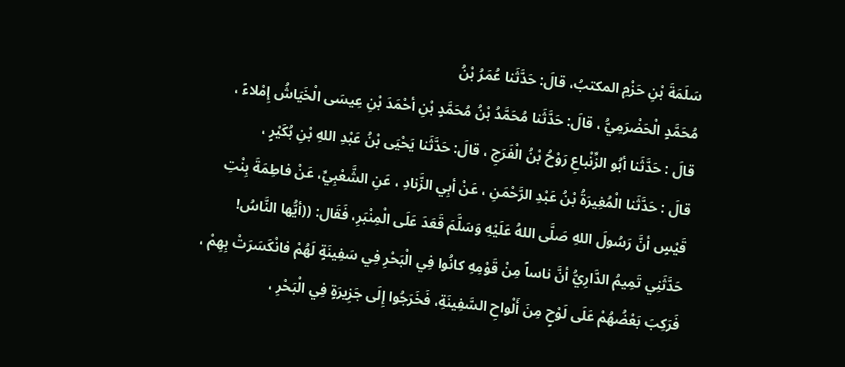سَلَمَةَ بْنِ حَزْمِ المكتبُ، قالَ: حَدَّثَنا عُمَرُ بْنُ
مُحَمَّدٍ الْحَضْرَمِيُّ ، قالَ: حَدَّثَنا مُحَمَّدُ بْنُ مُحَمَّدٍ بْنِ أحْمَدَ بْنِ عِيسَى الْخَيَاشُ إِمْلاءً ،
قالَ : حَدَّثَنا أبُو الزِّنْباعِ رَوْحُ بْنُ الْفَرَجِ ، قالَ: حَدَّثَنا يَحْيَى بْنُ عَبْدِ اللهِ بْنِ بُكَيْرٍ ،
قالَ : حَدَّثَنا الْمُغِيرَةُ بْنُ عَبْدِ الرَّحْمَنِ ، عَنْ أبِي الزَّنادِ ، عَنِ الشَّعْبِيِّ، عَنْ فاطِمَةَ بِنْتِ
قَيْسٍ أنَّ رَسُولَ اللهِ صَلَّى اللهُ عَلَيْهِ وَسَلَّمَ قَعَدَ عَلَى الْمِنْبَرِ، فَقَال: ((أيُّها النَّاسُ!
حَدَّثَنِي تَمِيمُ الدَّارِيُّ أنَّ ناساً مِنْ قَوْمِهِ كانُوا فِي الْبَحْرِ فِي سَفِينَةٍ لَهُمْ فانْكَسَرَتْ بِهِمْ ،
فَرَكِبَ بَعْضُهُمْ عَلَى لَوْحٍ مِنَ أَلْواحِ السَّفِينَةِ، فَخَرَجُوا إِلَى جَزِيرَةٍ فِي الْبَحْرِ ،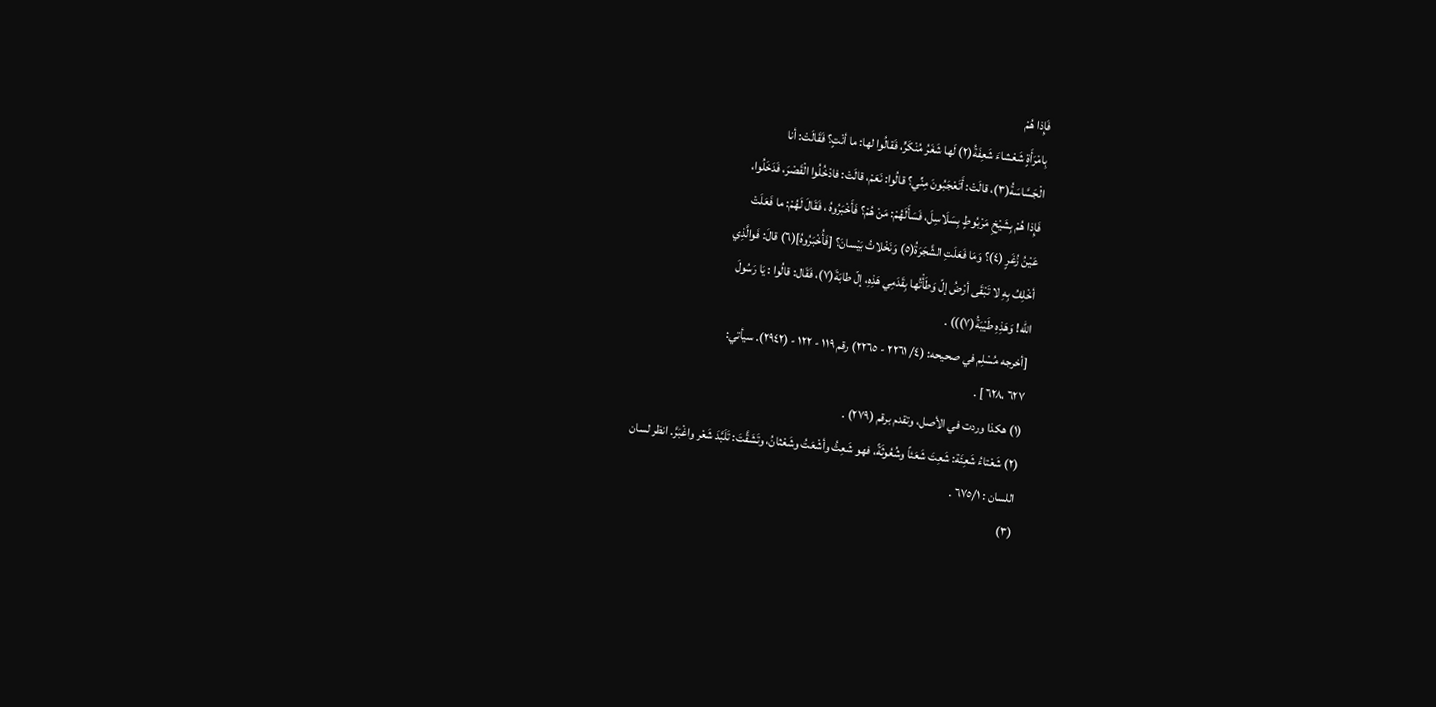فَإِذا هُمْ
بِامْرَأَةٍ شَعْشاءَ شَعِفَةُ(٢) لَها شَغَرُ مُنْكَرٍّ، فَقالُوا لها: ما أنْتٍ؟ فَقَالَتْ: أنا
الْجَسَّاسَةُ(٣)، قالَتْ: أَتَعْجَبُونَ مِنِّي؟ قالُوا: نَعَمْ، قالَتْ: فادْخُلُوا الْقَصْرَ، فَدَخَلُوا،
فَإِذا هُمْ بِشَيْخِ مَرْبُوطٍ بِسَلَاسِلَ، فَسَأَلَهُمْ: مَنْ هُمْ؟ فَأَخْبَرُوهُ ، فَقَالَ لَهُمْ: ما فَعَلَتْ
عَيْنُ زُغَرٍ (٤)؟ وَمَا فَعَلَتِ الشَّجَرَةُ(٥) وَنَخْلاتُ بَيْسانَ؟ [فَأُخْبَرُوهُ](٦) قالَ: فَوالَّذِي
أخْلِفُ بِهِ لا تَبْقَى أرْضُ إلّ وَطَأْتُها بِقَدَمِي هَذِهِ، إلّ طابَةَ(٧)، فَقَال: قالُوا : يَا رَسُولَ
الله! وَهَذِهِ طَيْبَةُ(٧))) .
[أخرجه مُسْلِم في صحيحه: (٤/ ٢٢٦١ - ٢٢٦٥) رقم ١١٩ - ١٢٢ - (٢٩٤٢). سيأتي:
٦٢٧ ،٦٢٨ ] .
(١) هكذا وردت في الأصل، وتقدم برقم (٢٧٩) .
(٢) شَعْتاءُ شَعِئَة: شَعِتَ شَعَئاً وشُعُوثَةً، فهو شَعِثُ وأشْعَتُ وشَعْثانُ، وتَشَقَّتَ: تَلَبَّدَ شَعْر واغْبَرَّ. انظر لسان
اللسان : ٦٧٥/١ .
(٣)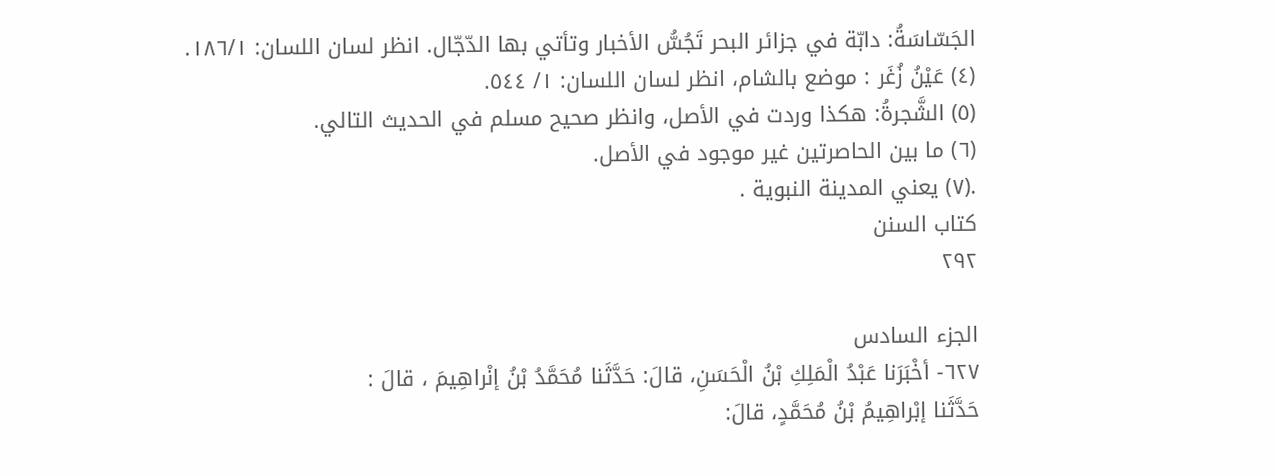الجَسّاسَةُ: دابّة في جزائر البحر تَجُسُّ الأخبار وتأتي بها الدّجّال. انظر لسان اللسان: ١٨٦/١.
(٤) عَيْنُ زُغَر : موضع بالشام، انظر لسان اللسان: ١/ ٥٤٤.
(٥) الشَّجرةُ: هكذا وردت في الأصل، وانظر صحيح مسلم في الحديث التالي.
(٦) ما بين الحاصرتين غير موجود في الأصل.
.(٧) يعني المدينة النبوية .
كتاب السنن
٢٩٢

الجزء السادس
٦٢٧- أخْبَرَنا عَبْدُ الْمَلِكِ بْنُ الْحَسَنِ، قالَ: حَدَّثَنا مُحَمَّدُ بْنُ إنْراهِيمَ ، قالَ :
حَدَّثَنا إبْراهِيمُ بْنُ مُحَمَّدٍ، قالَ: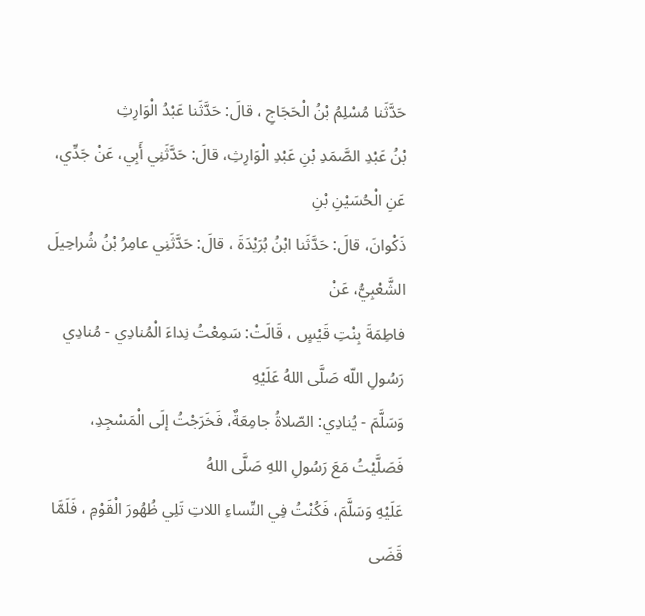حَدَّثَنا مُسْلِمُ بْنُ الْحَجَاجِ ، قالَ: حَدَّثَنا عَبْدُ الْوَارِثِ
بْنُ عَبْدِ الصَّمَدِ بْنِ عَبْدِ الْوَارِثِ، قالَ: حَدَّثَنِي أَبِي، عَنْ جَدِّي، عَنِ الْحُسَيْنِ بْنِ
ذَكْوانَ، قالَ: حَدَّثَنا ابْنُ بُرَيْدَةَ ، قالَ: حَدَّثَنِي عامِرُ بْنُ شُراحِيلَ الشَّعْبِيُّ، عَنْ
فاطِمَةَ بِنْتِ قَيْسٍ ، قَالَتْ: سَمِعْتُ نِداءَ الْمُنادِي - مُنادِي رَسُولِ اللّه صَلَّى اللهُ عَلَيْهِ
وَسَلَّمَ - يُنادِي: الصّلاةُ جامِعَةٌ، فَخَرَجْتُ إلَى الْمَسْجِدِ، فَصَلَّيْتُ مَعَ رَسُولِ اللهِ صَلَّى اللهُ
عَلَيْهِ وَسَلَّمَ، فَكُنْتُ فِي النِّساءِ اللاتِ تَلِي ظُهُورَ الْقَوْمِ ، فَلَمَّا قَضَى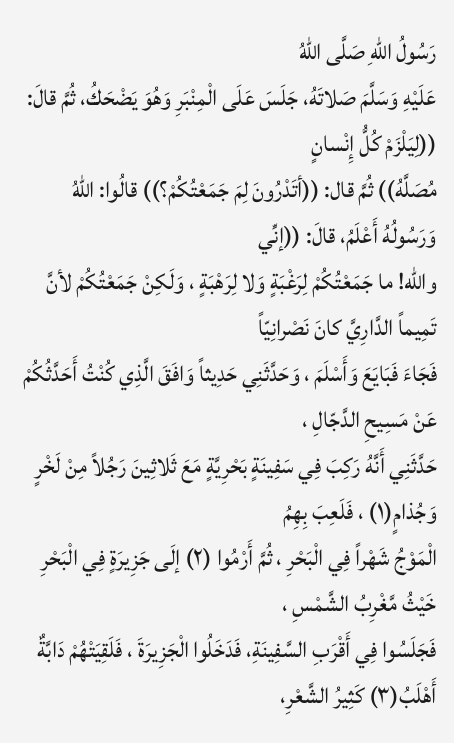رَسُولُ اللهِ صَلَّى اللهُ
عَلَيْهِ وَسَلَّمَ صَلاتَهُ، جَلَسَ عَلَى الْمِنْبَرِ وَهُوَ يَضْحَكُ، ثُمَّ قالَ: ((لِيَلْزَمْ كُلُّ إِنْسانٍ
مُصَلَّهُ)) ثُمَّ قال: ((أتَدْرُونَ لِمَ جَمَعْتُكُمْ؟)) قالُوا: اللهُ وَرَسُولُهُ أَعْلَمُ، قالَ: ((إنِّي
والله! ما جَمَعْتُكُمْ لِرَغْبَةٍ وَلا لِرَهْبَةٍ ، وَلَكِنْ جَمَعْتُكُمْ لأنَّ تَمِيماً الدَّارِيَّ كانَ نَصْرانِيّاً
فَجَاءَ فَبَايَعَ وَأَسْلَمَ ، وَحَدَّثَنِي حَدِيثاً وَافَقَ الَّذِي كُنْتُ أَحَدَّثُكُمْ عَنْ مَسِيحِ الدَّجّالِ ،
حَدَّثَنِي أَنَّهُ رَكِبَ فِي سَفِينَةٍ بَحْرِيَّةٍ مَعَ ثَلاثِينَ رَجُلاً مِنْ لَخْرٍ وَجُذامٍ(١) ، فَلَعِبَ بِهِمُ
الْمَوْجُ شَهْراً فِي الْبَحْرِ ، ثُمَّ أَرْمُوا (٢) إلَى جَزِيرَةٍ فِي الْبَحْرِ خَيْثُ مَّغْرِبُ الشَّمْسِ ،
فَجَلَسُوا فِي أَقْرَبِ السَّفِينَةِ، فَدَخَلُوا الْجَزِيرَةَ ، فَلَقِيَتْهُمْ دَابَّةٌ أَهْلَبُ(٣) كَثِيرُ الشَّعْرِ،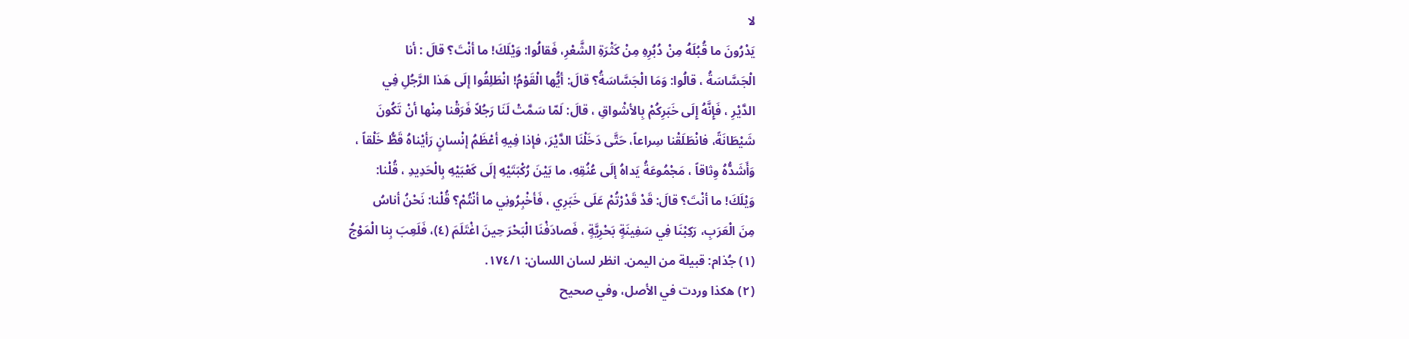لا
يَدْرُونَ ما قُبُلَهُ مِنْ دُبُرِهِ مِنْ كَثْرَةِ الشَّعْرِ، فَقالُوا: وَيْلَكَ! ما أنْتَ؟ قالَ : أنا
الْجَسَّاسَةُ ، قالُوا: وَمَا الْجَسَّاسَةُ؟ قالَ: أيُّها الْقَوْمُ! انْطَلِقُوا إلَى هَذا الرَّجُلِ فِي
الدَّيْرِ ، فَإِنَّهُ إِلَى خَبَرِكُمْ بِالأشْواقِ ، قالَ: لَمّا سَمَّتْ لَنَا رَجُلاً فَرَقْنا مِنْها أنْ تَكُونَ
شَيْطَانَةً، فانْطَلَقْنا سِراعاً، حَتَّى دَخَلْنَا الدَّيْرَ، فإذا فِيهِ أعْظَمُ إنْسانٍ رَأيْناهُ قَطُّ خَلْقاً ،
وَأَشَدُّهُ وِثاقاً ، مَجْمُوعَةُ يَداهُ إلَى عُنُقِهِ، ما بَيْنَ رُكْبَتَيْهِ إلَى كَعْبَيْهِ بِالْحَدِيدِ ، قُلْنا:
وَيْلَكَ! ما أنْتَ؟ قالَ: قَدْ قَدْرْتُمْ عَلَى خَبَرِي ، فَأخْبِرُونِي ما أنْتُمْ؟ قُلْنا: نَحْنُ أناسُ
مِنَ الْعَرَبِ، رَكِبْنَا فِي سَفِينَةٍ بَحْرِيَّةٍ ، فَصادَفْنَا الْبَحْرَ حِينَ اغْتَلَمَ (٤)، فَلَعِبَ بِنا الْمَوْجُ
(١) جُذام: قبيلة من اليمن. انظر لسان اللسان: ١٧٤/١.
(٢) هكذا وردت في الأصل، وفي صحيح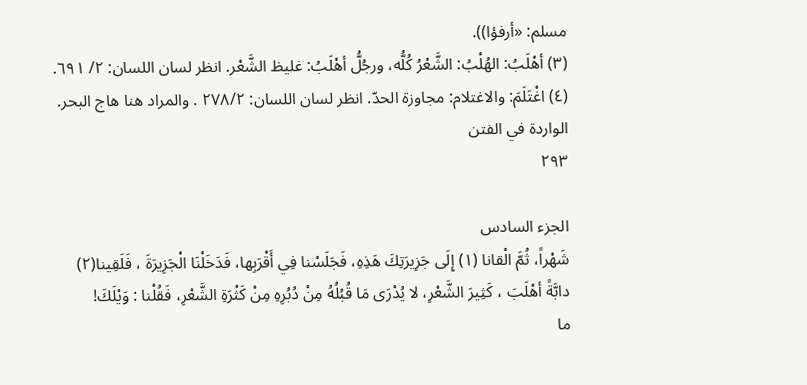مسلم: «أرفؤا)).
(٣) أهْلَبُ: الهُلْبُ: الشَّعْرُ كُلُّه، ورجُلُّ أهْلَبُ: غليظ الشَّعْر. انظر لسان اللسان: ٢/ ٦٩١.
(٤) اغْتَلَمَ: والاغتلام: مجاوزة الحدّ. انظر لسان اللسان: ٢٧٨/٢ . والمراد هنا هاج البحر.
الواردة في الفتن
٢٩٣

الجزء السادس
شَهْراً، ثُمَّ الْقانا (١) إِلَى جَزِيرَتِكَ هَذِهِ، فَجَلَسْنا فِي أَقْرَبِها، فَدَخَلْنَا الْجَزِيرَةَ ، فَلَقِينا(٢)
دابَّةً أهْلَبَ ، كَثِيرَ الشَّعْرِ، لا يُدْرَى مَا قُبُلُهُ مِنْ دُبُرِهِ مِنْ كَثْرَةِ الشَّعْرِ، فَقُلْنا : وَيْلَكَ!
ما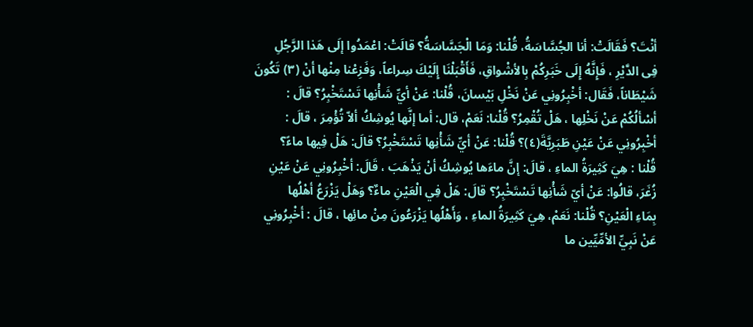أنْتَ؟ فَقَالَتْ: أنا الجُسَّاسَةُ، قُلْنا: وَمَا الْجَسَّاسَةُ؟ قالَتْ: اعْمَدُوا إلَى هَذا الرَّجُلِ
فِى الدَّيْرِ ، فَإِنَّهُ إِلَى خَبَرِكُمْ بِالأشْواقِ، فَأَقْبَلْنَا إِلَيْكَ سِراعاً، وَفَزِعْنا مِنْها أنْ (٣) تَكُونَ
شَيْطَاناً، فَقَال: أخْبِرُونِي عَنْ نَخْلِ بَيْسانَ، قُلْنا: عَنْ أيِّ شَأْنِها تَسْتَخْبِرُ؟ قالَ :
أسْألُكُمْ عَنْ نَخْلِها ، هَلْ تُقْمِرُ؟ قُلْنا: نَعَمْ، قال: أما إنَّها يُوشِكُ ألاّ تُؤْمِرَ ، قالَ :
أخْبِرُونِي عَنْ عَيْنِ طَبَرِيَّةَ(٤)؟ قُلْنا: عَنْ أيِّ شَأْنِها تَسْتَخْبِرُ؟ قالَ: هَلْ فِيها ماءً؟
قُلْنا : هِيَ كَثِيرَةُ الماءِ ، قالَ: إنَّ ماءَها يُوشِكُ أنْ يَذْهَبَ ، قَالَ: أخْبِرُونِي عَنْ عَيْنِ
زُغَرَ، قالُوا: عَنْ أيّ شَأْنِها تَسْتَخْبِرُ؟ قالَ: هَلْ فِي الْعَيْنِ ماءٌ؟ وَهَلْ يَزْرَعُ أهْلُها
بِمَاءِ الْعَيْنِ؟ قُلْنا: نَعَمْ، هِيَ كَثِيرَةُ الماءِ ، وَأَهْلُها يَزْرَعُونَ مِنْ مائِها ، قالَ : أخْبِرُونِي
عَنْ نَبِيِّ الأمِّيِّين ما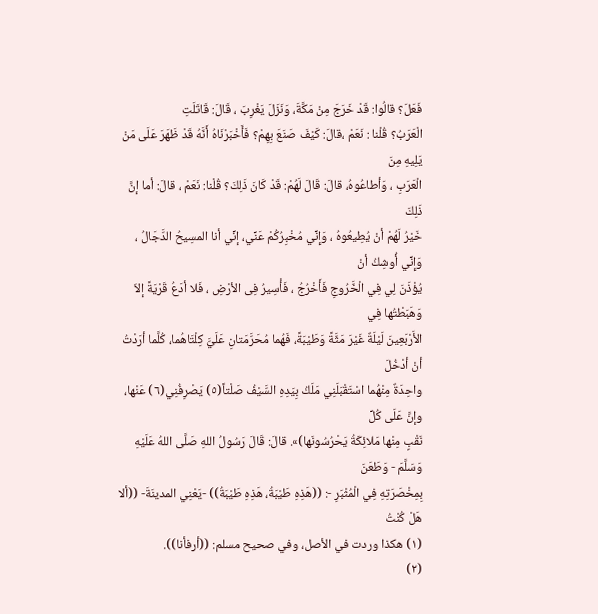فَعَلَ؟ قالُوا: قَدْ خَرَجَ مِنْ مَكَّةَ، وَنَزَلَ يَغْرِبَ ، قَالَ: قَاتَلَتِ
الْعَرَبُ؟ قُلْنا : نَعَمْ ،قالَ: كَيْفَ صَنَعَ بِهِمْ؟ فَأَخْبَرْنَاهُ أَنَّهُ قَدْ ظَهَرَ عَلَى مَنْ يَلِيهِ مِنَ
الْعَرَبِ ، وَأطاعُوهُ، قالَ: قَالَ لَهُمْ: قَدْ كَانَ ذَلِكَ؟ قُلْنا: نَعَمْ ، قالَ: أما إنَّ ذَلِكَ
خَيْرُ لَهُمْ أنْ يُطِيعُوهُ ، وَإِنِّي مُخْبِرُكُمْ عَنِّي، إنِّي أنا المسِيحُ الدَّجَالُ ، وَإِنِّي أُوشِكُ أنْ
يُؤْذَنَ لِي فِي الْخَّرُوجِ فَأَخْرُجُ ، فَأْسِيرُ فِى الأرْضِ ، فَلا أدَعُ قَرْيَةً إلاّ وَهَبَطْتُها فِي
الأَرْبَعِينَ لَيْلَةٌ غَيْرَ مَثَّةً وَطَيْبَةً، فَهُما مُحَرَّمَتانِ عَلَيَّ كِلْتَاهُما، كُلَّما أرَدْتُ أنْ أدْخُلَ
واحِدَةٌ مِنْهُما اسْتَقْبَلَنِي مَلَكُ بِيَدِهِ السَّيْفُ صَلْتاً(٥) يَصْرِفُنِي(٦) عَنْها، وإنَّ عَلَى كُلِّ
نَقْبٍ مِنْها مَلائِكَةُ يَحْرُسُونَها)». قالَ: قَالَ رَسُولُ اللهِ صَلَّى اللهُ عَلَيْهِ وَسَلَّمَ - وَطَعَنَ
بِمِخْصَرَتِهِ فِي الْمُثْبَرِ -: ((هَذِهِ طَيْبَةُ، هَذِهِ طَيْبَةُ)) -يَعْنِي المدينَةَ- ((ألا هَلْ كُنْتُ
(١) هكذا وردت في الأصل، وفي صحيح مسلم: ((أرفأنا)).
(٢)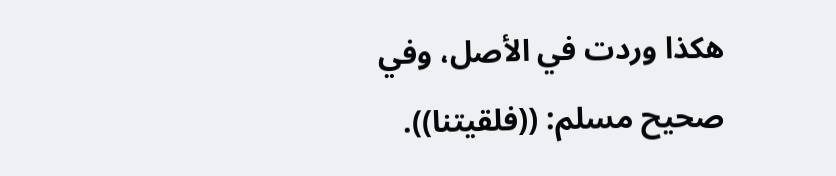هكذا وردت في الأصل، وفي صحيح مسلم: ((فلقيتنا)).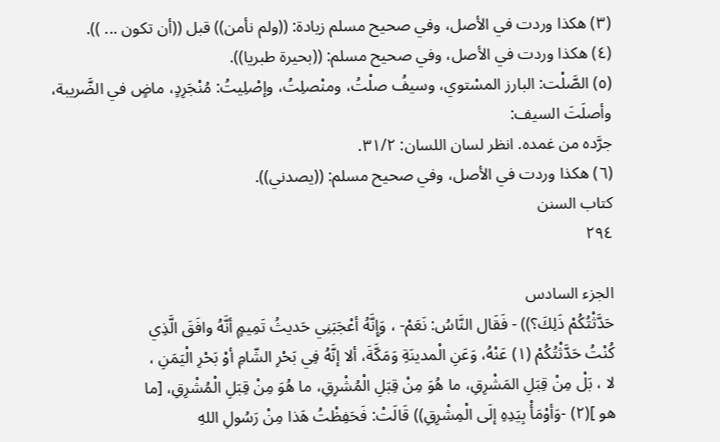(٣) هكذا وردت في الأصل، وفي صحيح مسلم زيادة: ((ولم نأمن)) قبل ((أن تكون ... )).
(٤) هكذا وردت في الأصل، وفي صحيح مسلم: ((بحيرة طبريا)).
(٥) الصَّلْت: البارز المسْتوي، وسيفُ صلْتُ، ومنْصلِتُ، وإصْلِيتُ: مُنْجَرِدٍ، ماضٍ في الضَّريبة، وأصلَتَ السيف:
جرَّده من غمده. انظر لسان اللسان: ٣١/٢.
(٦) هكذا وردت في الأصل، وفي صحيح مسلم: ((يصدني)).
كتاب السنن
٢٩٤

الجزء السادس
حَدَّثْتُكُمْ ذَلِكَ؟)) - فَقَال النَّاسُ: نَعَمْ- ، وَإِنَّهُ أعْجَبَنِي حَديثُ تَمِيمٍ أنَّهُ وافَقَ الَّذِي
كُنْتُ حَدَّثْتُكُمْ (١) عَنْهُ، وَعَنِ الْمدينَةِ وَمَكَّةَ، ألا إنَّهُ فِي بَحْرِ الشّامِ أوْ بَحْرِ الْيَمَنِ ،
لا ، بَلْ مِنْ قِبَلِ المَشْرِقِ، ما هُوَ مِنْ قِبَلِ الْمُشْرِقِ، ما هُوَ مِنْ قِبَلِ الْمُشْرِقِ، [ما
هو ](٢) -وَأوْمَأْ بِيَدِهِ إلَى الْمِشْرِقِ)) قَالَتْ: فَحَفِظْتُ هَذا مِنْ رَسُولِ اللهِ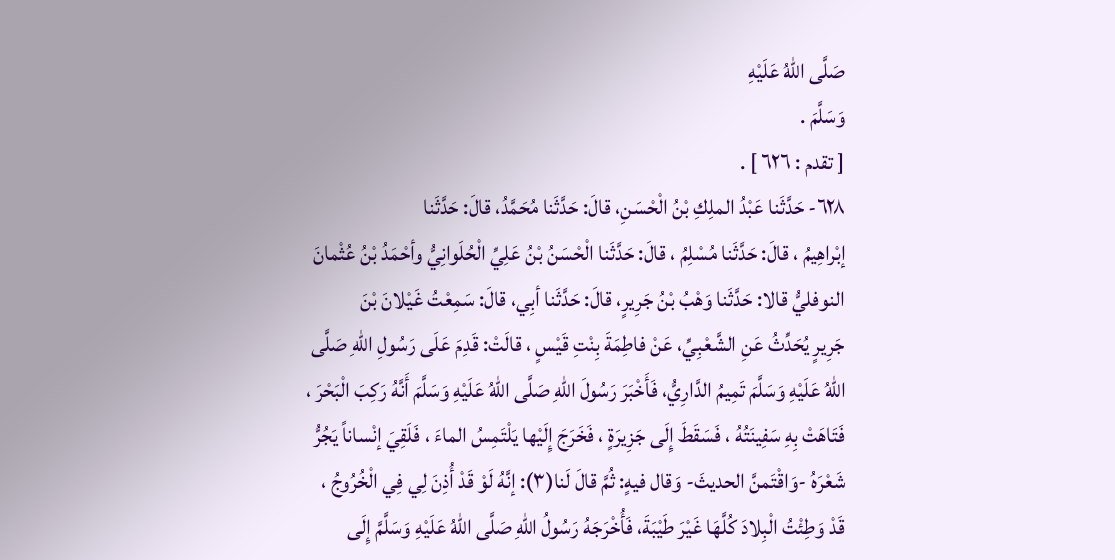صَلَّى اللهُ عَلَيْهِ
وَسَلَّمَ .
[ تقدم : ٦٢٦ ] .
٦٢٨- حَدَّثَنا عَبْدُ الملِكِ بْنُ الْحْسَنِ، قالَ: حَدَّثَنا مُحَمَّدُ، قالَ: حَدَّثَنا
إبْراهِيمُ ، قالَ: حَدَّثَنا مُسْلِمُ ، قالَ: حَدَّثَنا الْحْسَنُ بْنُ عَلِيِّ الْحُلَوانِيُّ وأحْمَدُ بْنُ عُثْمانَ
النوفليُّ قالا: حَدَّثَنا وَهْبُ بْنُ جَرِيرٍ، قالَ: حَدَّثَنا أبِي، قالَ: سَمِعْتُ غَيْلانَ بْنَ
جَرِيرٍ يُحَدِّثُ عَنِ الشَّعْبِيِّ، عَنْ فاطِمَةَ بِنْتِ قَيْسٍ ، قالَتْ: قَدِمَ عَلَى رَسُولِ اللهِ صَلَّى
اللهُ عَلَيْهِ وَسَلَّمَ تَمِيمُ الدَّارِيُّ، فَأَخْبَرَ رَسُولَ اللهِ صَلَّى اللهُ عَلَيْهِ وَسَلَّمَ أَنَّهُ رَكِبَ الْبَحْرَ ،
فَتَاهَتْ بِهِ سَفِينَتُهُ ، فَسَقَطَ إِلَى جَزِيرَةٍ ، فَخَرَجَ إِلَيْها يَلْتَمِسُ الماءَ ، فَلَقِيَ إنْساناً يَجُرُّ
شَعْرَهُ -وَاقْتَمنَّ الحديثَ- وَقال فيهٍ: ثُمَّ قالَ لَنا(٣): إنَّهُ لَوْ قَدْ أُذِنَ لِي فِي الْخُرُوجُ ،
قَدْ وَطِئْتُ الْبِلادَ كُلَّهَا غَيْرَ طَيْبَةَ، فَأُخْرَجَهُ رَسُولُ اللهِ صَلَّى اللهُ عَلَيْهِ وَسَلَّمَّ إِلَى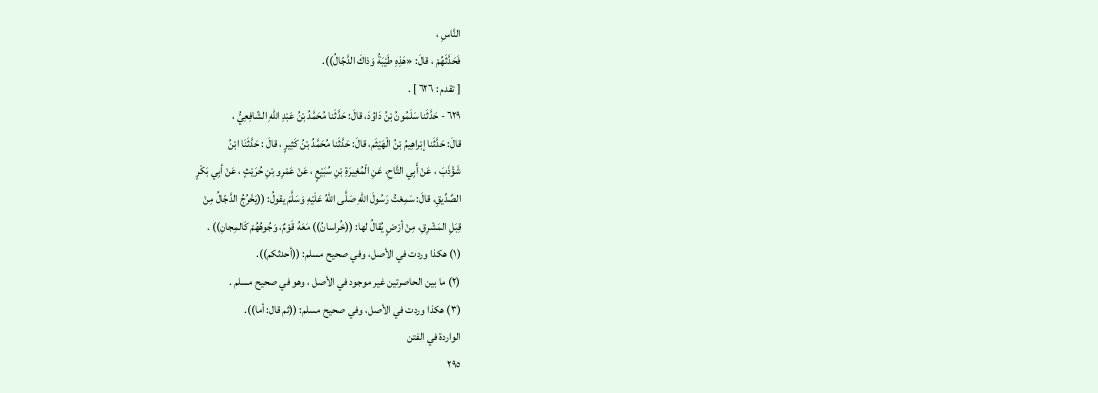النَّاسِ ،
فَحَدَّثَهُمْ ، قالَ: «هَذِهِ طَيْبَةُ وَذاكَ الدَّجّالُ)).
[ تقدم : ٦٢٦ ] .
٦٢٩ - حَدَّثَنا سَلَمُونُ بْنُ دَاوُدَ، قالَ: حَدَّثَنا مُحَمَّدُ بْنُ عَبْدِ اللهِ الشّافِعِيُّ ،
قالَ: حَدَّثَنا إبْراهِيمُ بْنُ الْهَيْثَم، قالَ: حَدَّثَنا مُحَمَّدُ بْنُ كَثِيرٍ ، قالَ : حَدَّثَنَا ابْنُ
شَؤْذَبَ ، عَنْ أَبِي التَّاحِ، عَنِ الْمُغِيرَةِ بْنِ سُبَيْعٍ ، عَنْ عَمْرِو بْنِ حُرَيْثٍ ، عَنْ أبِي بَكْرٍ
الصِّدِّيقِ، قالَ: سَمِعْتُ رَسُولَ اللهِ صَلَّى اللهُ عَلَيْهِ وَسَلَّمَ يقولُ: ((يَخْرُجُ الدَّجّالُ مِنْ
قِبَلِ المَشْرِقِ، مِنْ أرْضٍ يُقالُ لها: ((خُراسانُ)) مَعَهُ قَوْمٌ، وَجُوهُهُمْ كَالمِجانِ)) .
(١) هكذا وردت في الأصل، وفي صحيح مسلم: ((أحدثكم)).
(٢) ما بين الحاصرتين غير موجود في الأصل ، وهو في صحيح مسلم .
(٣) هكذا وردت في الأصل، وفي صحيح مسلم: ((ثم قال: أما)).
الواردة في الفتن
٢٩٥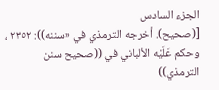الجزء السادس
[(صحيح). أخرجه الترمذي في «سننه)): ٢٣٥٢ ، وحكم عَلَيْه الألباني في ((صحيح سنن
الترمذي))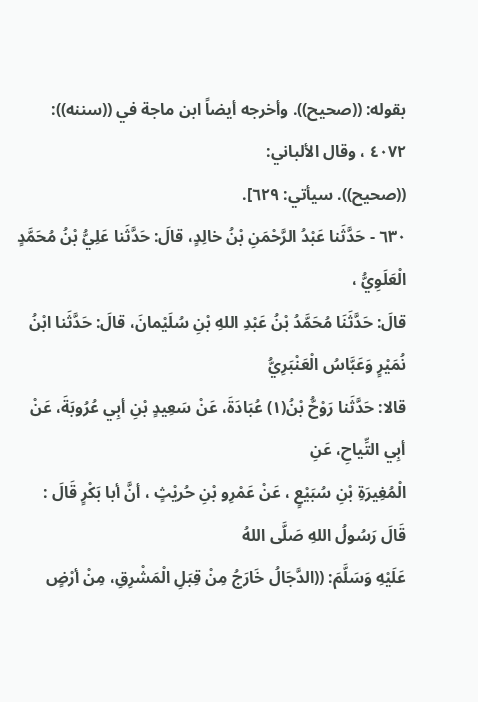بقوله: ((صحيح)). وأخرجه أيضاً ابن ماجة في ((سننه)): ٤٠٧٢ ، وقال الألباني:
((صحيح)). سيأتي: ٦٢٩].
٦٣٠ - حَدَّثَنا عَبْدُ الرَّحْمَنِ بْنُ خالِدٍ، قالَ: حَدَّثَنا عَلِيُّ بْنُ مُحَمَّدٍ الْعَلَوِيُّ ،
قالَ: حَدَّثَنَا مُحَمَّدُ بْنُ عَبْدِ اللهِ بْنِ سُلَيْمانَ، قالَ: حَدَّثَنا ابْنُ نُمَيْرٍ وَعَبَّاسُ الْعَنْبَرِيُّ
قالا: حَدَّثَنا رَوْحُّ بْنُ(١) عُبَادَةَ، عَنْ سَعِيدٍ بْنِ أبِي عُرُوبَةَ، عَنْ أبِي التِّياحِ، عَنِ
الْمُغِيرَةِ بْنِ سُبَيْعٍ ، عَنْ عَمْرِو بْنِ حُريْثٍ ، أنَّ أبا بَكْرٍ قَالَ : قَالَ رَسُولُ اللهِ صَلَّى اللهُ
عَلَيْهِ وَسَلَّمَ: ((الدَّجَالُ خَارَجُ مِنْ قِبَلِ الْمَشْرِقِ، مِنْ أرْضٍ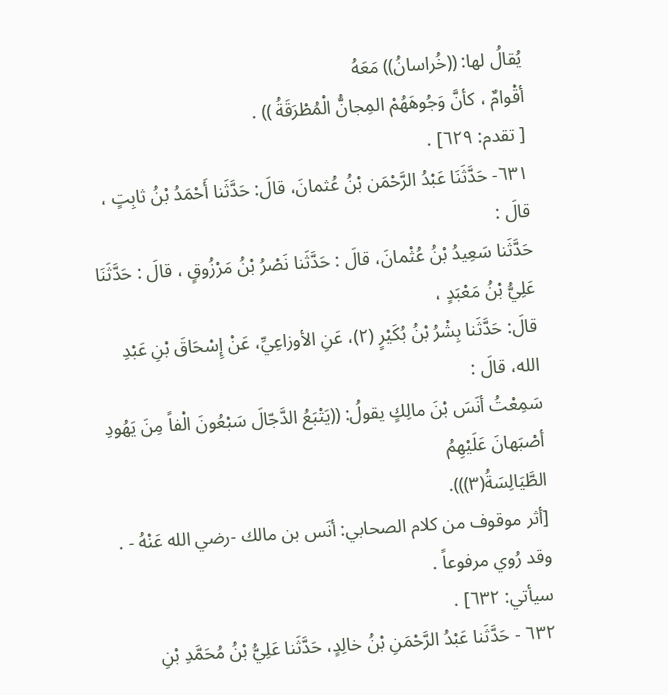يُقالُ لها: ((خُراسانُ)) مَعَهُ
أقْوامٌ ، كأنَّ وَجُوهَهُمْ المِجانُّ الْمُطْرَقَةُ )) .
[ تقدم: ٦٢٩] .
٦٣١- حَدَّثَنَا عَبْدُ الرَّحْمَن بْنُ عُثمانَ، قالَ: حَدَّثَنا أَحْمَدُ بْنُ ثابِتٍ ، قالَ :
حَدَّثَنا سَعِيدُ بْنُ عُثْمانَ، قالَ : حَدَّثَنا نَصْرُ بْنُ مَرْزُوقٍ ، قالَ : حَدَّثَنَا عَلِيُّ بْنُ مَعْبَدٍ ،
قالَ: حَدَّثَنا بِشْرُ بْنُ بُكَيْرٍ (٢)، عَنِ الأوزاعِيِّ، عَنْ إِسْحَاقَ بْنِ عَبْدِ الله، قالَ :
سَمِعْتُ أنَسَ بْنَ مالِكٍ يقولُ: ((يَتْبَعُ الدَّجّالَ سَبْعُونَ الْفاً مِنَ يَهُودِ أصْبَهانَ عَلَيْهِمُ
الطَّيَالِسَةُ(٣))).
[أثر موقوف من كلام الصحابي: أنَس بن مالك -رضي الله عَنْهُ - . وقد رُوي مرفوعاً .
سيأتي: ٦٣٢] .
٦٣٢ - حَدَّثَنا عَبْدُ الرَّحْمَنِ بْنُ خالِدٍ، حَدَّثَنا عَلِيُّ بْنُ مُحَمَّدِ بْنِ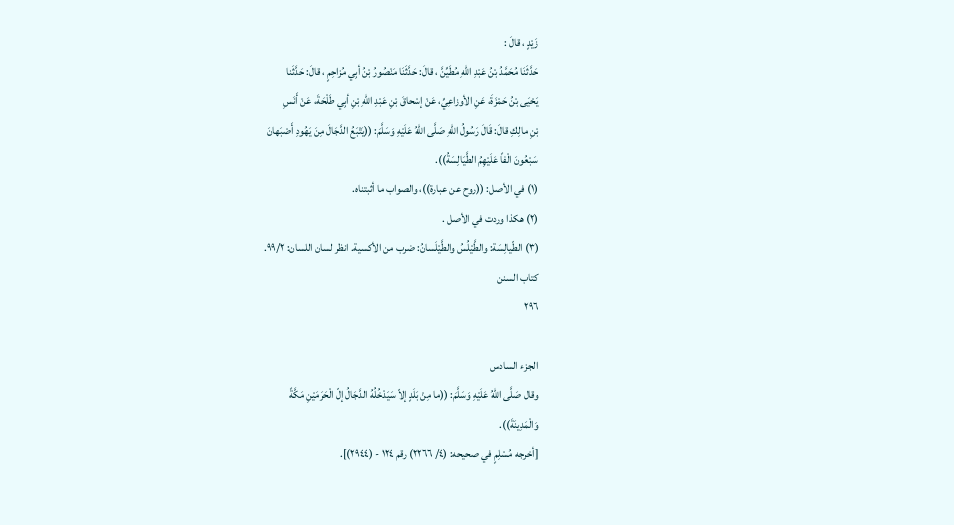زَيْدٍ ، قالَ :
حَدَّثَنَا مُحَمَّدُ بْنُ عَبْدِ اللّهِ مُطَيِّنَّ ، قالَ: حَدَّثَنَا مَنْصُورُ بْنُ أبِي مُزاحِمٍ ، قالَ: حَدَّثَنا
يَحْيَى بْنُ حَمْزَةَ، عَنِ الأوزاعِيِّ، عَنْ إسْحاقَ بْنِ عَبْدِ اللّهِ بْنِ أبِي طَلْحَةَ، عَنْ أَنَسِ
بْنِ مالِكِ قالَ: قَالَ رَسُولُ اللهِ صَلَّى اللهُ عَلَيْهِ وَسَلَّمَ: ((يَتْبَعُ الدَّجَالَ مِنَ يَهُودِ أَصْبَهانَ
سَبْعُونَ الْفاً عَلَيْهِمُ الطَّيَالِسَةُ)).
(١) في الأصل: ((روح عن عبارة))، والصواب ما أثبتناه.
(٢) هكذا وردت في الأصل .
(٣) الطّيالِسَة: والطَّيْلُسُ والطَّيْلَسانُ: ضرب من الأكسية. انظر لسان اللسان: ٩٩/٢.
كتاب السنن
٢٩٦

الجزء السادس
وقال صَلَّى اللهُ عَلَيْهِ وَسَلَّمَ: ((ما مِنْ بَلَدٍ إلاّ سَيَدْخُلُهُ الدَّجَالُ إلّ الْحَرَمَيْنِ مَكَّةً
وَالْمَدِينَةَ)).
[أخرجه مُسْلِمٍ في صحيحه: (٤/ ٢٢٦٦) رقم ١٢٤ - (٢٩٤٤)].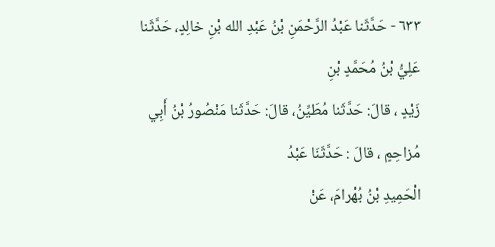٦٣٣ - حَدَّثَنا عَبْدُ الرَّحْمَنِ بْنُ عَبْدِ الله بْنِ خالِدٍ، حَدَّثَنا عَلِيُّ بْنُ مُحَمَّدٍ بْنِ
زَيْدٍ ، قالَ: حَدَّثَنا مُطَيِّنُ، قالَ: حَدَّثَنا مَنْصُورُ بْنُ أَبِي مُزاحِمٍ ، قالَ : حَدَّثَنَا عَبْدُ
الْحَمِيدِ بْنُ بُهْرامَ، عَنْ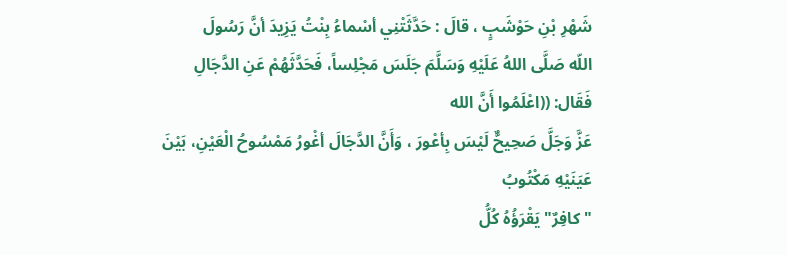شَهْرِ بْنِ حَوْشَبٍ ، قالَ : حَدَّثَتْنِي أسْماءُ بِنْتُ يَزِيدَ أنَّ رَسُولَ
اللّه صَلَّى اللهُ عَلَيْهِ وَسَلَّمَ جَلَسَ مَجْلِساً، فَحَدَّثَهُمْ عَنِ الدَّجَالِ فَقَال: ((اعْلَمُوا أَنَّ الله
عَزَّ وَجَلَّ صَحِيحٌّ لَيْسَ بِأعْورَ ، وَأَنَّ الدَّجَالَ أغْورُ مَمْسُوحُ الْعَيْنِ، بَيْنَ عَيَنَيْهِ مَكْتُوبُ
"كافِرٌ" يَقْرَؤُهُ كُلُّ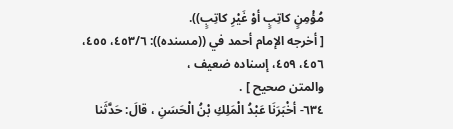مُؤْمِنٍ كاتِبٍ أوْ غَيْرِ كاتِبٍ)).
[ أخرجه الإمام أحمد في ((مسنده)): ٤٥٣/٦، ٤٥٥، ٤٥٦، ٤٥٩، إسناده ضعيف ،
والمتن صحيح ] .
٦٣٤- أخْبَرَنَا عَبْدُ الْمَلِكِ بْنُ الْحَسَنِ ، قالَ: حَدَّثَنا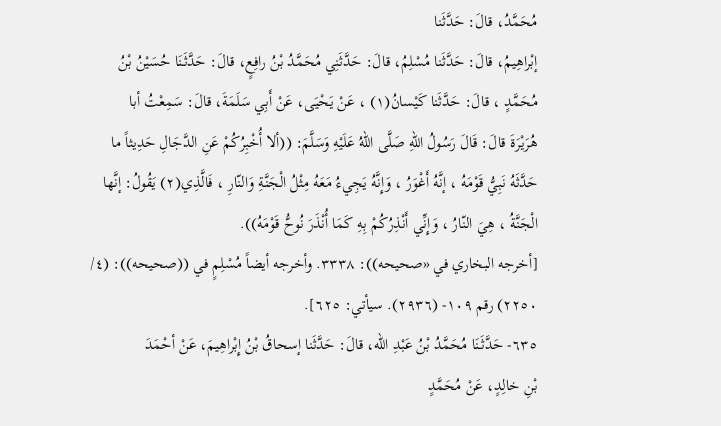مُحَمَّدُ، قالَ: حَدَّثَنا
إبْراهِيمُ، قالَ: حَدَّثَنا مُسْلِمُ، قالَ: حَدَّثَنِي مُحَمَّدُ بْنُ رافِعٍ، قالَ: حَدَّثَنَا حُسَيْنُ بْنُ
مُحَمَّدٍ ، قالَ: حَدَّثَنا كَيْسانُ(١) ، عَنْ يَحْيَى، عَنْ أَبِي سَلَمَةَ، قالَ: سَمِعْتُ أبا
هُرَيْرَةَ قالَ: قَالَ رَسُولُ اللهِ صَلَّى اللهُ عَلَيْهِ وَسَلَّمَ: ((ألا أُخْبِرُكُمْ عَنِ الدَّجَالِ حَدِيثاً ما
حَدَّثَهُ نَبِيُّ قَوْمَهُ ، إنَّهُ أَغْوَرُ ، وَإِنَّهُ يَجِيءُ مَعَهُ مِثْلُ الْجَنَّةِ وَالنّارِ ، فَالَّذِي(٢) يَقُولُ: إنَّها
الْجَنَّةُ ، هِيَ النّارُ ، وَإِنِّي أَنْذِرُكُمْ بِهِ كَمَا أُنْذَرَ نُوحُّ قَوْمَهُ)).
[أخرجه البخاري في «صحيحه)): ٣٣٣٨. وأخرجه أيضاً مُسْلِمٍ في ((صحيحه)): (٤/
٢٢٥٠) رقم ١٠٩- (٢٩٣٦). سيأتي: ٦٢٥].
٦٣٥- حَدَّثَنَا مُحَمَّدُ بْنُ عَبْدِ الله، قالَ: حَدَّثَنا إسحاقُ بْنُ إِبْراهِيمَ، عَنْ أحْمَدَ
بْنِ خالِدٍ، عَنْ مُحَمَّدٍ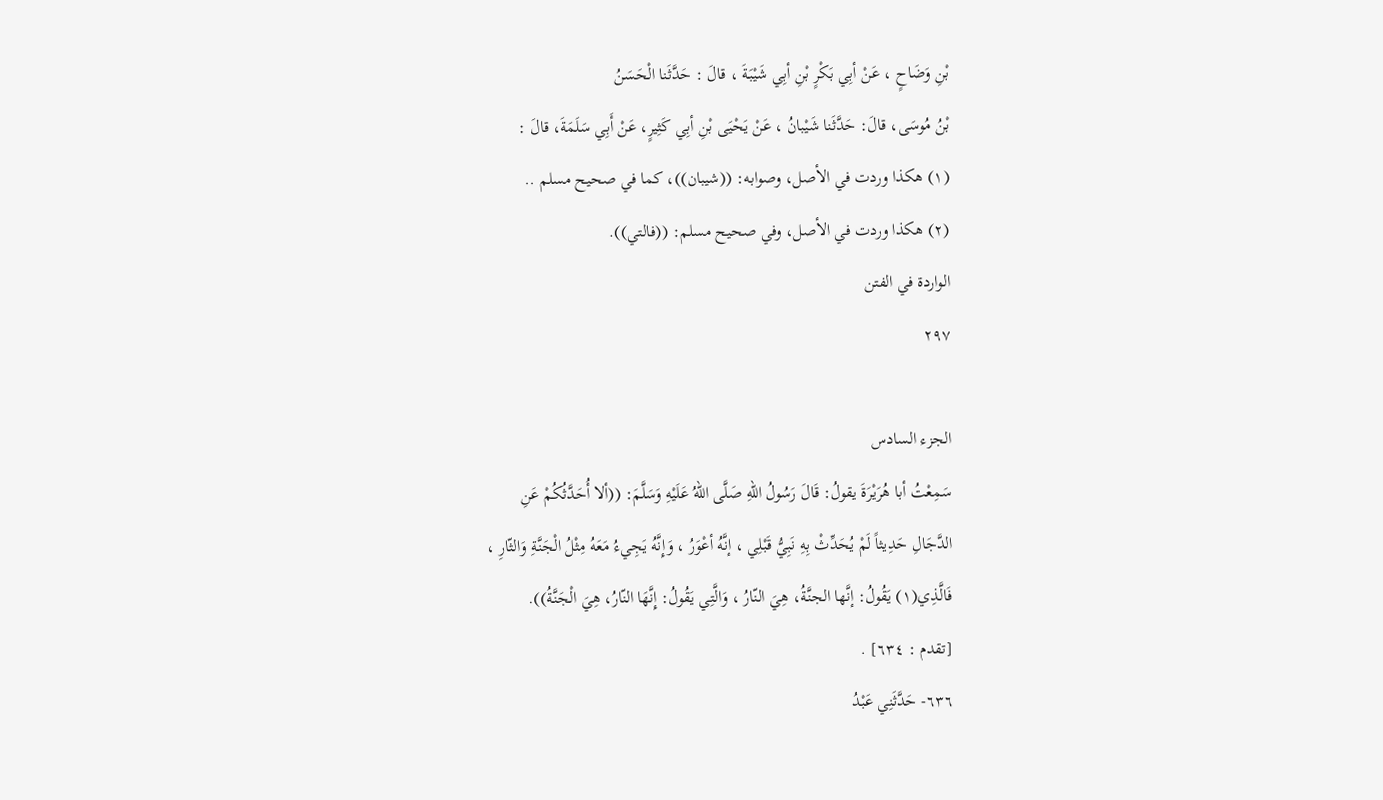بْنِ وَضَاحٍ ، عَنْ أبِي بَكْرٍ بْنِ أبِي شَيْبَةَ ، قالَ : حَدَّثَنا الْحَسَنُ
بْنُ مُوسَى، قالَ: حَدَّثَنا شَيْبانُ ، عَنْ يَحْيَى بْنِ أبِي كَثِيرٍ، عَنْ أَبِي سَلَمَةَ، قالَ :
(١) هكذا وردت في الأصل، وصوابه: ((شيبان))، كما في صحيح مسلم ..
(٢) هكذا وردت في الأصل، وفي صحيح مسلم: ((فالتي)).
الواردة في الفتن
٢٩٧

الجزء السادس
سَمِعْتُ أبا هُرَيْرَةَ يقولُ: قَالَ رَسُولُ اللهِ صَلَّى اللهُ عَلَيْهِ وَسَلَّمَ: ((ألا أُحَدَّثُكُمْ عَنِ
الدَّجَالِ حَدِيثاً لَمْ يُحَدِّثْ بِهِ نَبِيُّ قَبْلِي ، إنَّهُ أعْوَرُ ، وَإِنَّهُ يَجِيءُ مَعَهُ مِثْلُ الْجَنَّةِ وَالثّارِ ،
فَالَّذِي(١) يَقُولُ: إنَّها الجنَّةُ، هِيَ النّارُ ، وَالَّتِي يَقُولُ: إِنَّهَا النّارُ، هِيَ الْجَنَّةُ)).
[تقدم : ٦٣٤] .
٦٣٦- حَدَّثَنِي عَبْدُ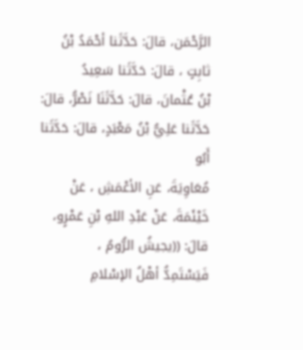الرَّحْمَن، قالَ: حَدَّثَنا أحْمَدُ بْنُ ثابِتٍ ، قالَ: حَدَّثَنا سَعِيدُ
بْنُ عُثْمانَ، قالَ: حَدَّثَنَا نَصْرُّ، قالَ: حَدَّثَنا عَلِيُّ بْنُ مَعْبَدٍ، قالَ: حَدَّثَنا أَبُو
مُعَاوِيَةَ، عَنِ الأعْمَشِ ، عَنْ خَيْئَمَةَ، عَنْ عَبْدِ اللهِ بْنِ عَمْرٍو، قالَ: ((يجيشُ الرُّومُ ،
فَيَسْتَمِدُّ أهْلُ الإسْلامِ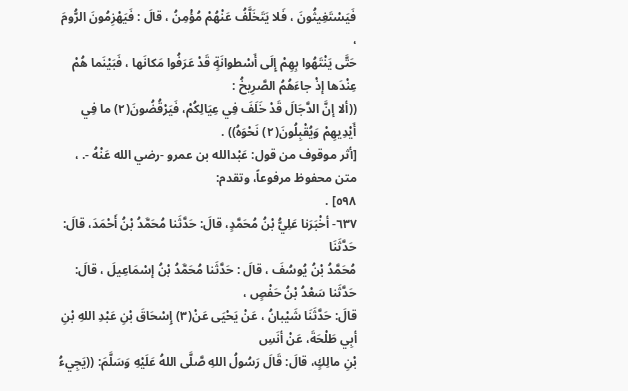فَيَسْتَغِيثُونَ ، فَلا يَتَخَلَّفُ عَنْهُمْ مُؤْمِنُ ، قالَ : فَيَهْزِمُونَ الرُّومَ ،
حَتَّى يَنْتَهُوا بِهِمْ إِلَى أَسْطوانَةٍ قَدْ عَرَفُوا مَكانَها ، فَبَيْنَما هُمْ عِنْدَها إذْ جاءَهُمُ الصَّرِيخُ :
((ألا إنَّ الدَّجَالَ قَدْ خَلَفَ فِي عِيَالِكُمْ، فَيَرْقُضُونَ(٢) ما فِي أَيْدِيهِمْ وَيُقْبِلُونَ(٢) نَحْوَهُ)) .
[أثر موقوف من قول: عَبْدالله بن عمرو -رضي الله عَنْهُ -. ، متن محفوظ مرفوعاً، وتقدم:
٥٩٨] .
٦٣٧- أخْبَرَنا عَلِيُّ بْنُ مُحَمَّدٍ، قالَ: حَدَّثَنا مُحَمَّدُ بْنُ أَحْمَدَ، قالَ: حَدَّثَنَا
مُحَمَّدُ بْنُ يُوسُفَ ، قالَ : حَدَّثَنا مُحَمَّدُ بْنُ إسْمَاعِيلَ ، قالَ: حَدَّثَنا سَعْدُ بْنُ حَفْصٍ ،
قالَ: حَدَّثَنَا شَيْبانُ ، عَنْ يَحْيَى عَنْ(٣) إِسْحَاقَ بْنِ عَبْدِ اللهِ بْنِ أبِي طَلْحَةَ، عَنْ أنَسِ
بْنِ مالِكٍ، قالَ: قَالَ رَسُولُ اللهِ صَّلَّى اللهُ عَلَيْهِ وَسَلَّمَ: ((يَجِيءُ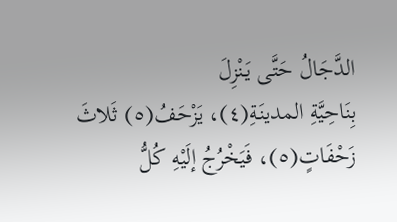الدَّجَالُ حَتَّى يَنْزِلَ
بِنَاحِيَّةِ المدينَةِ(٤)، يَزْحَفُ(٥) ثَلاثَ زَحْفَاتٍ(٥)، فَيَخْرُجُ إلَيْهِ كُلُّ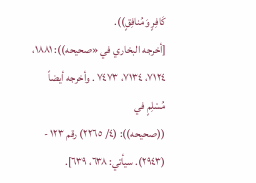كَافِرٍ وَمُنافِقٍ)).
[أخرجه البخاري في «صحيحه)): ١٨٨١، ٧١٢٤، ٧١٣٤، ٧٤٧٣ . وأخرجه أيضاً مُسْلِمٍ في
((صحيحه)): (٤/ ٢٢٦٥) رقم ١٢٣ - (٢٩٤٣). سيأتي: ٦٣٨، ٦٣٩].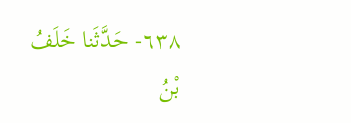٦٣٨- حَدَّثَنا خَلَفُ بْنُ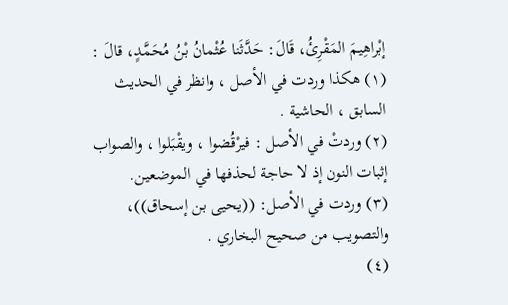إبْراهِيمَ المَقْرِئُ، قَالَ: حَدَّثَنا عُثْمانُ بْنُ مُحَمَّدٍ، قالَ :
(١) هكذا وردت في الأصل ، وانظر في الحديث السابق ، الحاشية .
(٢) وردتْ في الأصل : فيرْقُضوا ، ويقْبَلوا ، والصواب إثبات النون إذ لا حاجة لحذفها في الموضعين.
(٣) وردت في الأصل: ((يحيى بن إسحاق))، والتصويب من صحيح البخاري .
(٤)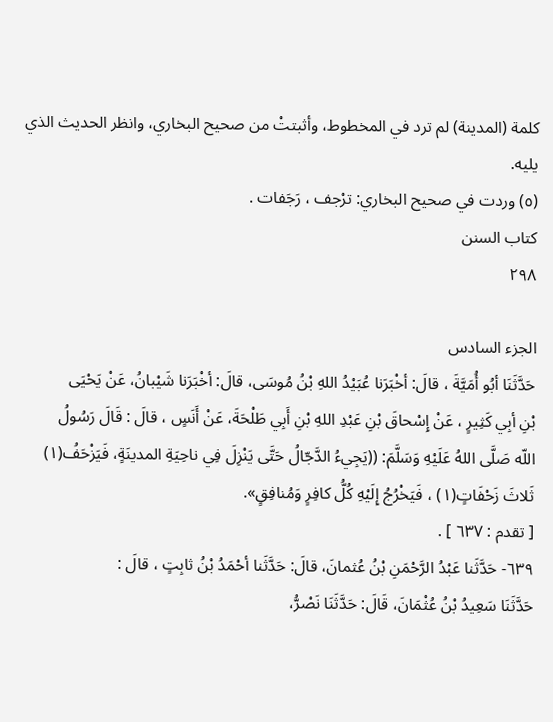كلمة (المدينة) لم ترد في المخطوط، وأثبتتْ من صحيح البخاري، وانظر الحديث الذي يليه.
(٥) وردت في صحيح البخاري: ترْجف ، رَجَفات .
كتاب السنن
٢٩٨

الجزء السادس
حَدَّثَنَا أبُو أُمَيَّةَ ، قالَ: أخْبَرَنا عُبَيْدُ اللهِ بْنُ مُوسَى، قالَ: أخْبَرَنا شَيْبانُ، عَنْ يَحْيَى
بْنِ أبِي كَثِيرٍ ، عَنْ إِسْحاقَ بْنِ عَبْدِ اللهِ بْنِ أَبِي طَلْحَةَ، عَنْ أَنَسٍ ، قالَ : قَالَ رَسُولُ
اللّه صَلَّى اللهُ عَلَيْهِ وَسَلَّمَ: ((يَجِيءُ الدَّجّالُ حَتَّى يَنْزِلَ فِي ناحِيَةِ المدينَةٍ، فَيَزْحَفُ(١)
ثَلاثَ زَحْفَاتٍ(١) ، فَيَخْرُجُ إِلَيْهِ كُلُّ كافِرٍ وَمُنافِقٍ».
[ تقدم : ٦٣٧ ] .
٦٣٩- حَدَّثَنا عَبْدُ الرَّحْمَنِ بْنُ عُثمانَ، قالَ: حَدَّثَنا أحْمَدُ بْنُ ثابِتٍ ، قالَ :
حَدَّثَنَا سَعِيدُ بْنُ عُثْمَانَ، قَالَ: حَدَّثَنَا نَصْرُّ،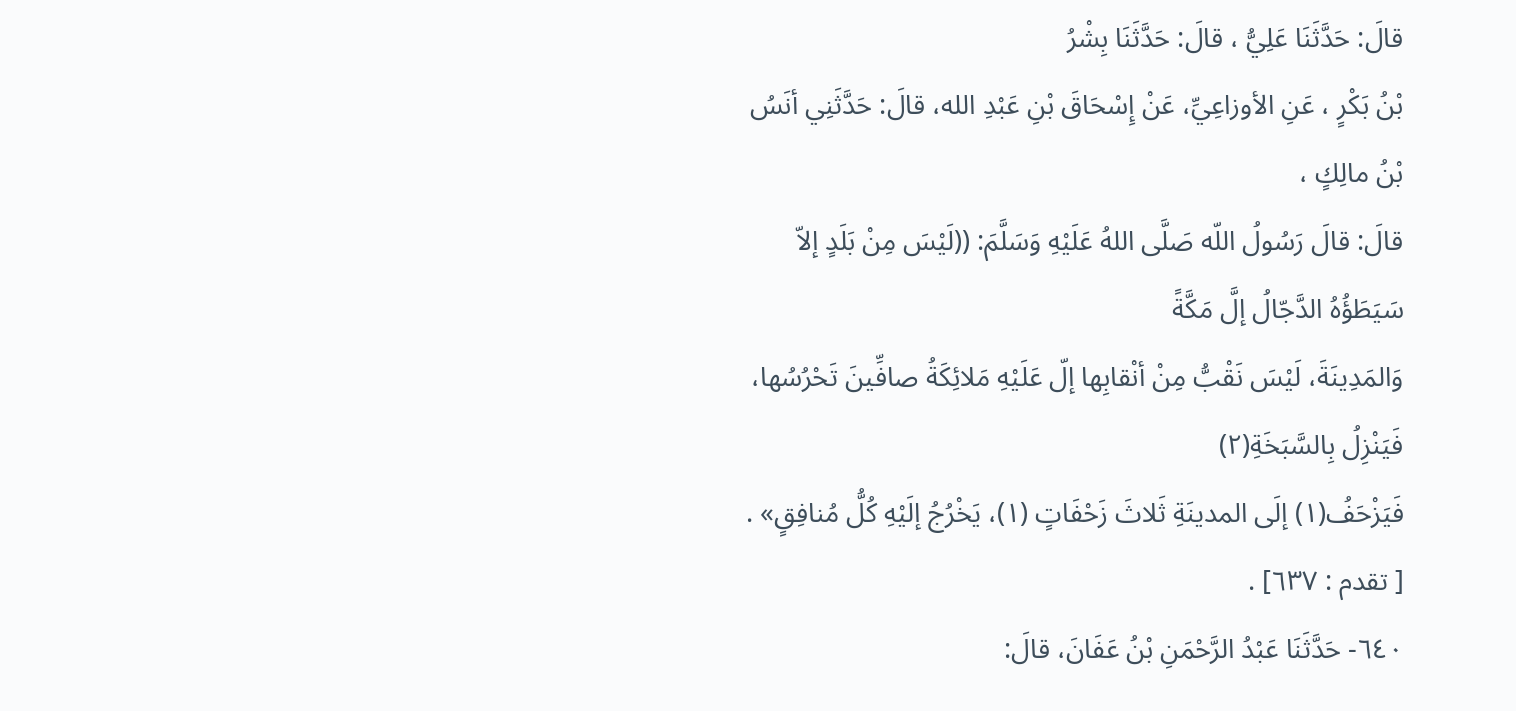قالَ: حَدَّثَنَا عَلِيُّ ، قالَ: حَدَّثَنَا بِشْرُ
بْنُ بَكْرٍ ، عَنِ الأوزاعِيِّ، عَنْ إِسْحَاقَ بْنِ عَبْدِ الله، قالَ: حَدَّثَنِي أنَسُ بْنُ مالِكٍ ،
قالَ: قالَ رَسُولُ اللّه صَلَّى اللهُ عَلَيْهِ وَسَلَّمَ: ((لَيْسَ مِنْ بَلَدٍ إلاّ سَيَطَؤُهُ الدَّجّالُ إلَّ مَكَّةً
وَالمَدِينَةَ، لَيْسَ نَقْبُّ مِنْ أنْقابِها إلّ عَلَيْهِ مَلائِكَةُ صافِّينَ تَحْرُسُها، فَيَنْزِلُ بِالسَّبَخَةِ(٢)
فَيَزْحَفُ(١) إلَى المدينَةِ ثَلاثَ زَحْفَاتٍ (١)، يَخْرُجُ إلَيْهِ كُلُّ مُنافِقٍ» .
[ تقدم : ٦٣٧] .
٦٤٠- حَدَّثَنَا عَبْدُ الرَّحْمَنِ بْنُ عَفَانَ، قالَ: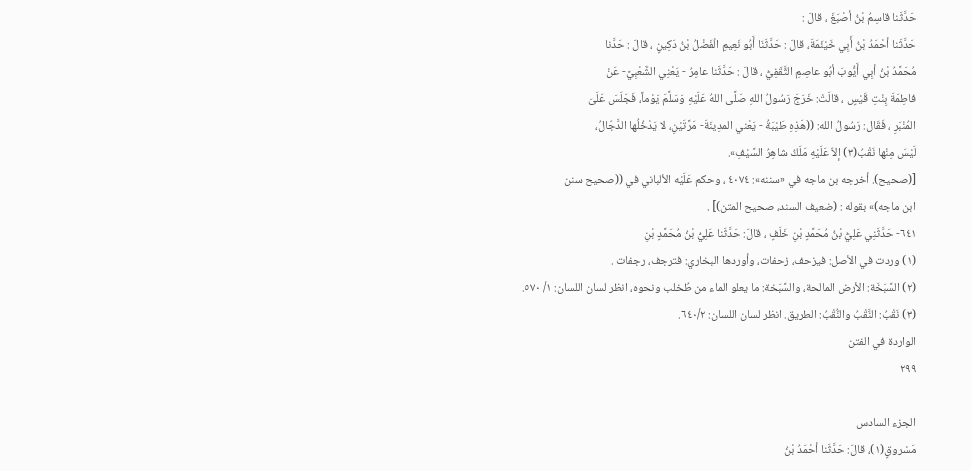حَدَّثَنا قاسِمُ بْنُ أصْبَغَ ، قالَ :
حَدَّثَنا أحْمَدُ بْنُ أَبِي خَيْئَمَةَ، قالَ : حَدَّثَنَا أَبُو نَعِيمِ الْفَضْلُ بْنُ دَكِينٍ ، قالَ : حَدَّنا
مُحَمَّدُ بْنُ أبِي أَيُّوبَ أبُو عاصِمِ الثَّقَفِيُّ ، قالَ : حَدَّثَنا عامِرُ - يَعْنِي الشَّعْبِيَّ- عَنْ
فاطِمَةَ بِنْتِ قَيْسٍ ، قالَتْ: خَرَجَ رَسُولُ اللهِ صَلَّى اللهُ عَلَيْهِ وَسَلَّمَ يَوْماً، فَجَلَسَ عَلَىَ
المُنْبَرِ ، فَقَال: رَسُولُ الله: ((هَذِهِ طَيْبَةُ - يَعْني المدِينَةَ- مَرَّتَيْنِ، لا يَدْخُلُها الدَّجّالُ،
لَيْسَ مِنْها نَقْبُ(٣) إلاّ عَلَيْهِ مَلَكُ شاهِرُ السَّيْفِ».
[(صحيح). أخرجه بن ماجه في «سننه»: ٤٠٧٤ ، وحكم عَلَيْه الألباني في ((صحيح سنن
ابن ماجه)» بقوله : (ضعيف السند، صحيح المتن)] .
٦٤١- حَدَّثَنِي عَلِيُّ بْنُ مُحَمَّدٍ بْنِ خَلَفٍ ، قالَ: حَدَّثَنا عَلِيُّ بْنُ مُحَمَّدٍ بْنِ
(١) وردت في الأصل: فيزحف، زحفات، وأوردها البخاري: فترجف، رجفات .
(٢) السَّبَخَة: الأرض المالحة، والسَّبَخة: ما يعلو الماء من طُخلب ونحوه، انظر لسان اللسان: ١/ ٥٧٠.
(٣) نَقْبُ: النَّقْبُ والنُّقْبُ: الطريق. انظر لسان اللسان: ٦٤٠/٢.
الواردة في الفتن
٢٩٩

الجزء السادس
مَسْروقٍ(١)، قالَ: حَدَّثَنا أحْمَدُ بْنُ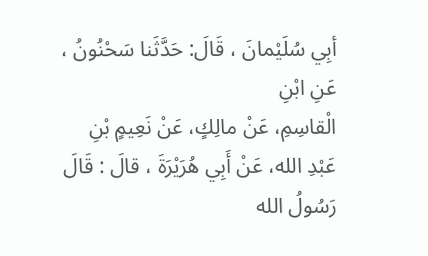أبِي سُلَيْمانَ ، قَالَ: حَدَّثَنا سَحْنُونُ ، عَنِ ابْنِ
الْقاسِمِ، عَنْ مالِكٍ، عَنْ نَعِيمٍ بْنِ عَبْدِ الله، عَنْ أَبِي هُرَيْرَةَ ، قالَ : قَالَ رَسُولُ الله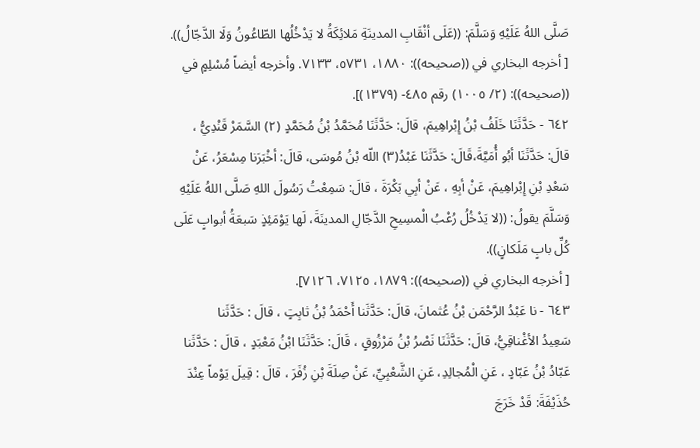صَلَّى اللهُ عَلَيْهِ وَسَلَّمَ: ((عَلَى أنْقَابِ المدينَةِ مَلائِكَةُ لا يَدْخُلُها الطّاعُونُ وَلَا الدَّجّالُ)).
[ أخرجه البخاري في ((صحيحه)): ١٨٨٠، ٥٧٣١، ٧١٣٣. وأخرجه أيضاً مُسْلِمٍ في
((صحيحه)): (٢/ ١٠٠٥) رقم ٤٨٥- (١٣٧٩)].
٦٤٢ - حَدَّثَنَا خَلَفُ بْنُ إِبْراهِيمَ، قالَ: حَدَّثَنَا مُحَمَّدُ بْنُ مُحَمَّدٍ (٢) السَّمَرْ قَنْدِيُّ ،
قالَ: حَدَّثَنَا أبُو أُمَيَّةَ،قَالَ: حَدَّثَنَا عَبْدُ(٣) اللّه بْنُ مُوسَى، قالَ: أخْبَرَنا مِسْعَرُ، عَنْ
سَعْدِ بْنِ إِبْراهِيمَ، عَنْ أبِهِ ، عَنْ أبِي بَكْرَةَ ، قالَ: سَمِعْتُ رَسُولَ اللهِ صَلَّى اللهُ عَلَيْهِ
وَسَلَّمَ يقولُ: ((لا يَدْخُلُ رُعْبُ الْمسِيحِ الدَّجّالِ المدينَةَ، لَها يَوْمَئِذٍ سَبعَةُ أبوابٍ عَلَى
كُلِّ بابٍ مَلَكانٍ)).
[ أخرجه البخاري في ((صحيحه)): ١٨٧٩، ٧١٢٥، ٧١٢٦].
٦٤٣ - نا عَبْدُ الرَّحْمَن بْنُ عُثمانَ، قالَ: حَدَّثَنا أَحْمَدُ بْنُ ثابِتٍ ، قالَ : حَدَّثَنا
سَعِيدُ الأغْناقِيُّ، قالَ: حَدَّثَنَا نَصْرُ بْنُ مَرْزُوقٍ ، قَالَ: حَدَّثَنَا ابْنُ مَعْبَدٍ ، قالَ : حَدَّثَنا
عَبّادُ بْنُ عَبّادٍ ، عَنِ الْمُجالِدِ، عَنِ الشَّعْبِيِّ، عَنْ صِلَةَ بْنِ زُفَرَ ، قالَ : قِيلَ يَوْماً عِنْدَ
حُذَيْفَةَ: قَدْ خَرَجَ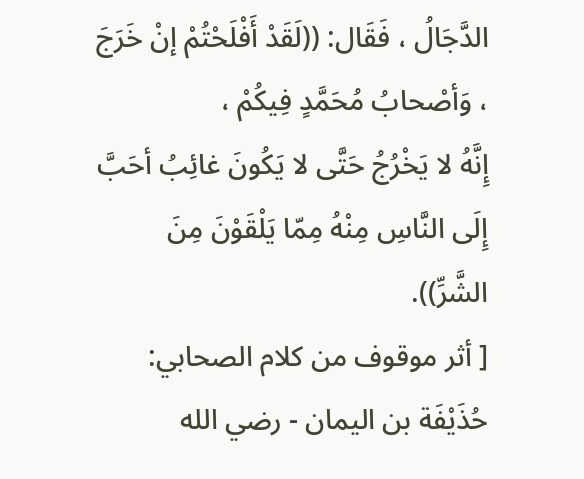الدَّجَالُ ، فَقَال: ((لَقَدْ أَفْلَحْتُمْ إنْ خَرَجَ ، وَأصْحابُ مُحَمَّدٍ فِيكُمْ ،
إِنَّهُ لا يَخْرُجُ حَتَّى لا يَكُونَ غائِبُ أحَبَّ إِلَى النَّاسِ مِنْهُ مِمّا يَلْقَوْنَ مِنَ الشَّرِّ)).
[ أثر موقوف من كلام الصحابي: حُذَيْفَة بن اليمان - رضي الله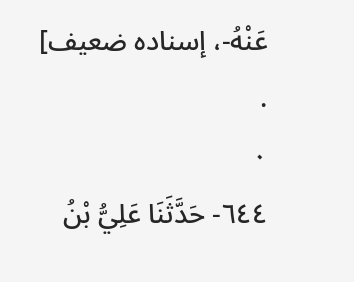عَنْهُ-، إسناده ضعيف] .
٠
٦٤٤- حَدَّثَنَا عَلِيُّ بْنُ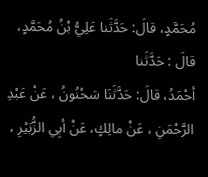مُحَمَّدٍ، قالَ: حَدَّثَنا عَلِيُّ بْنُ مُحَمَّدٍ، قالَ : حَدَّثَنا
أحْمَدُ، قالَ: حَدَّثَنَا سَحْنُونُ ، عَنْ عَبْدِ الرَّحْمَنِ ، عَنْ مالِكٍ، عَنْ أبِي الزُّبَيْرِ ،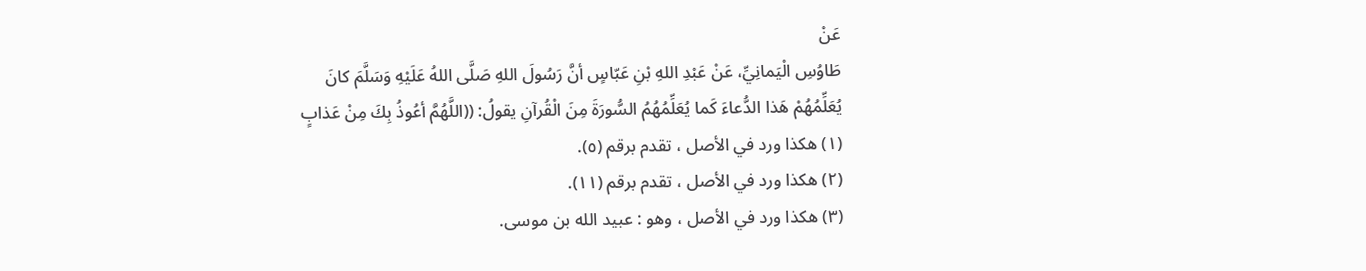عَنْ
طَاوُسِ الْيَمانِيِّ، عَنْ عَبْدِ اللهِ بْنِ عَبّاسٍ أنَّ رَسُولَ اللهِ صَلَّى اللهُ عَلَيْهِ وَسَلَّمَ كانَ
يُعَلِّمُهُمْ هَذا الدُّعاءَ كَما يُعَلِّمُهُمُ السُّورَةَ مِنَ الْقُرآنِ يقولُ: ((اللَّهُمَّ أعُوذُ بِكَ مِنْ عَذابٍ
(١) هكذا ورد في الأصل ، تقدم برقم (٥).
(٢) هكذا ورد في الأصل ، تقدم برقم (١١).
(٣) هكذا ورد في الأصل ، وهو : عبيد الله بن موسى.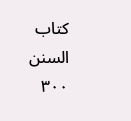كتاب السنن
٣٠٠